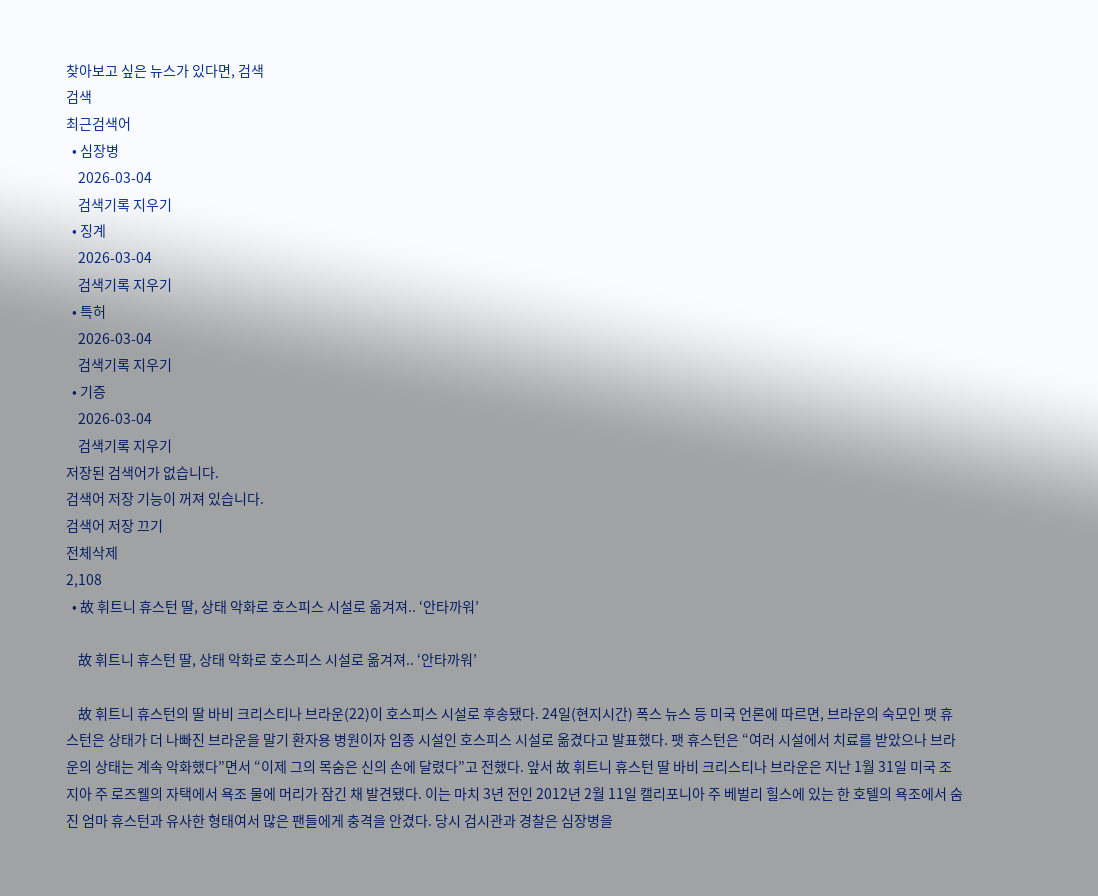찾아보고 싶은 뉴스가 있다면, 검색
검색
최근검색어
  • 심장병
    2026-03-04
    검색기록 지우기
  • 징계
    2026-03-04
    검색기록 지우기
  • 특허
    2026-03-04
    검색기록 지우기
  • 기증
    2026-03-04
    검색기록 지우기
저장된 검색어가 없습니다.
검색어 저장 기능이 꺼져 있습니다.
검색어 저장 끄기
전체삭제
2,108
  • 故 휘트니 휴스턴 딸, 상태 악화로 호스피스 시설로 옮겨져.. ‘안타까워’

    故 휘트니 휴스턴 딸, 상태 악화로 호스피스 시설로 옮겨져.. ‘안타까워’

    故 휘트니 휴스턴의 딸 바비 크리스티나 브라운(22)이 호스피스 시설로 후송됐다. 24일(현지시간) 폭스 뉴스 등 미국 언론에 따르면, 브라운의 숙모인 팻 휴스턴은 상태가 더 나빠진 브라운을 말기 환자용 병원이자 임종 시설인 호스피스 시설로 옮겼다고 발표했다. 팻 휴스턴은 “여러 시설에서 치료를 받았으나 브라운의 상태는 계속 악화했다”면서 “이제 그의 목숨은 신의 손에 달렸다”고 전했다. 앞서 故 휘트니 휴스턴 딸 바비 크리스티나 브라운은 지난 1월 31일 미국 조지아 주 로즈웰의 자택에서 욕조 물에 머리가 잠긴 채 발견됐다. 이는 마치 3년 전인 2012년 2월 11일 캘리포니아 주 베벌리 힐스에 있는 한 호텔의 욕조에서 숨진 엄마 휴스턴과 유사한 형태여서 많은 팬들에게 충격을 안겼다. 당시 검시관과 경찰은 심장병을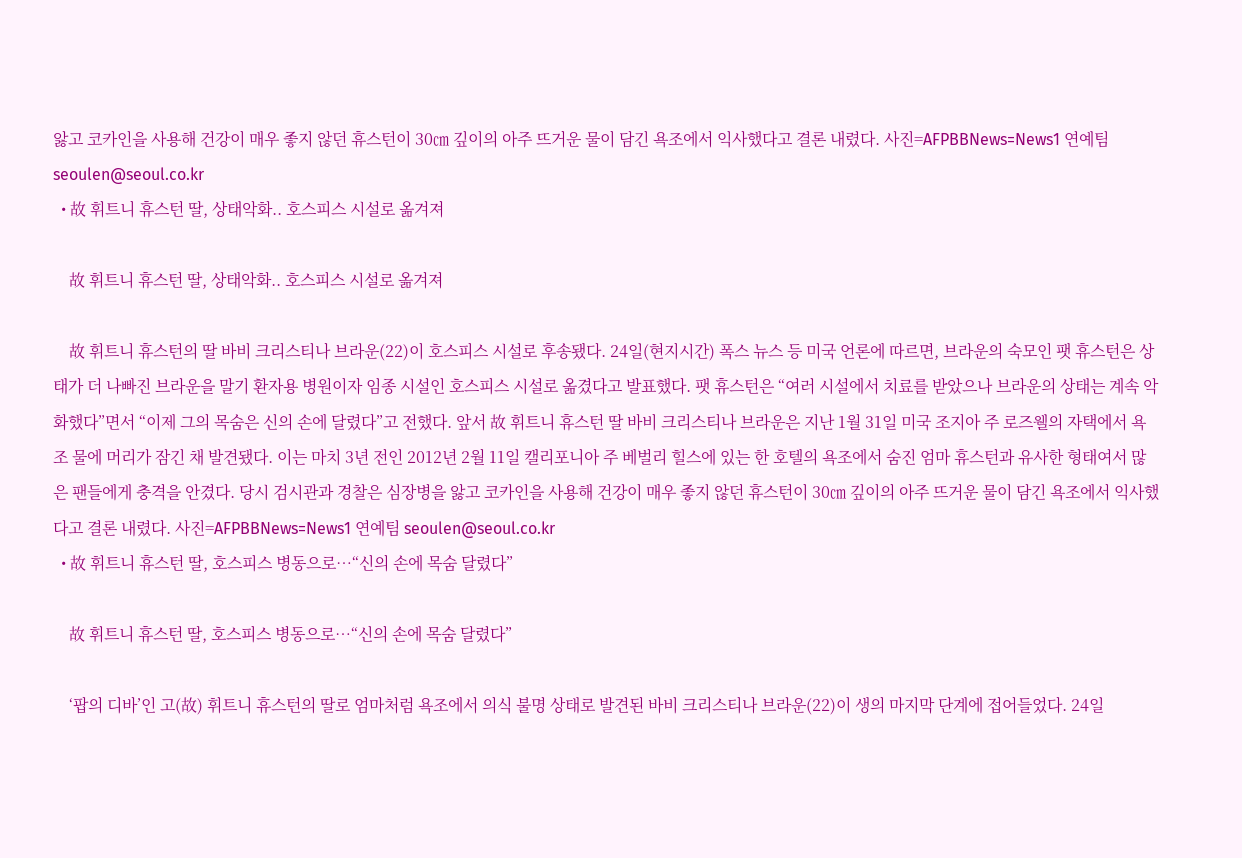앓고 코카인을 사용해 건강이 매우 좋지 않던 휴스턴이 30㎝ 깊이의 아주 뜨거운 물이 담긴 욕조에서 익사했다고 결론 내렸다. 사진=AFPBBNews=News1 연예팀 seoulen@seoul.co.kr
  • 故 휘트니 휴스턴 딸, 상태악화.. 호스피스 시설로 옮겨져

    故 휘트니 휴스턴 딸, 상태악화.. 호스피스 시설로 옮겨져

    故 휘트니 휴스턴의 딸 바비 크리스티나 브라운(22)이 호스피스 시설로 후송됐다. 24일(현지시간) 폭스 뉴스 등 미국 언론에 따르면, 브라운의 숙모인 팻 휴스턴은 상태가 더 나빠진 브라운을 말기 환자용 병원이자 임종 시설인 호스피스 시설로 옮겼다고 발표했다. 팻 휴스턴은 “여러 시설에서 치료를 받았으나 브라운의 상태는 계속 악화했다”면서 “이제 그의 목숨은 신의 손에 달렸다”고 전했다. 앞서 故 휘트니 휴스턴 딸 바비 크리스티나 브라운은 지난 1월 31일 미국 조지아 주 로즈웰의 자택에서 욕조 물에 머리가 잠긴 채 발견됐다. 이는 마치 3년 전인 2012년 2월 11일 캘리포니아 주 베벌리 힐스에 있는 한 호텔의 욕조에서 숨진 엄마 휴스턴과 유사한 형태여서 많은 팬들에게 충격을 안겼다. 당시 검시관과 경찰은 심장병을 앓고 코카인을 사용해 건강이 매우 좋지 않던 휴스턴이 30㎝ 깊이의 아주 뜨거운 물이 담긴 욕조에서 익사했다고 결론 내렸다. 사진=AFPBBNews=News1 연예팀 seoulen@seoul.co.kr
  • 故 휘트니 휴스턴 딸, 호스피스 병동으로…“신의 손에 목숨 달렸다”

    故 휘트니 휴스턴 딸, 호스피스 병동으로…“신의 손에 목숨 달렸다”

    ‘팝의 디바’인 고(故) 휘트니 휴스턴의 딸로 엄마처럼 욕조에서 의식 불명 상태로 발견된 바비 크리스티나 브라운(22)이 생의 마지막 단계에 접어들었다. 24일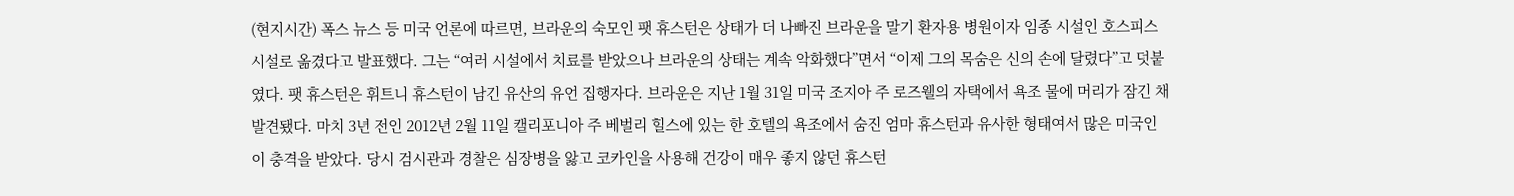(현지시간) 폭스 뉴스 등 미국 언론에 따르면, 브라운의 숙모인 팻 휴스턴은 상태가 더 나빠진 브라운을 말기 환자용 병원이자 임종 시설인 호스피스 시설로 옮겼다고 발표했다. 그는 “여러 시설에서 치료를 받았으나 브라운의 상태는 계속 악화했다”면서 “이제 그의 목숨은 신의 손에 달렸다”고 덧붙였다. 팻 휴스턴은 휘트니 휴스턴이 남긴 유산의 유언 집행자다. 브라운은 지난 1월 31일 미국 조지아 주 로즈웰의 자택에서 욕조 물에 머리가 잠긴 채 발견됐다. 마치 3년 전인 2012년 2월 11일 캘리포니아 주 베벌리 힐스에 있는 한 호텔의 욕조에서 숨진 엄마 휴스턴과 유사한 형태여서 많은 미국인이 충격을 받았다. 당시 검시관과 경찰은 심장병을 앓고 코카인을 사용해 건강이 매우 좋지 않던 휴스턴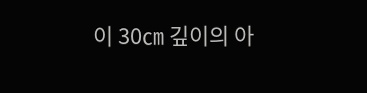이 30㎝ 깊이의 아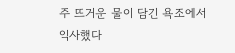주 뜨거운 물이 담긴 욕조에서 익사했다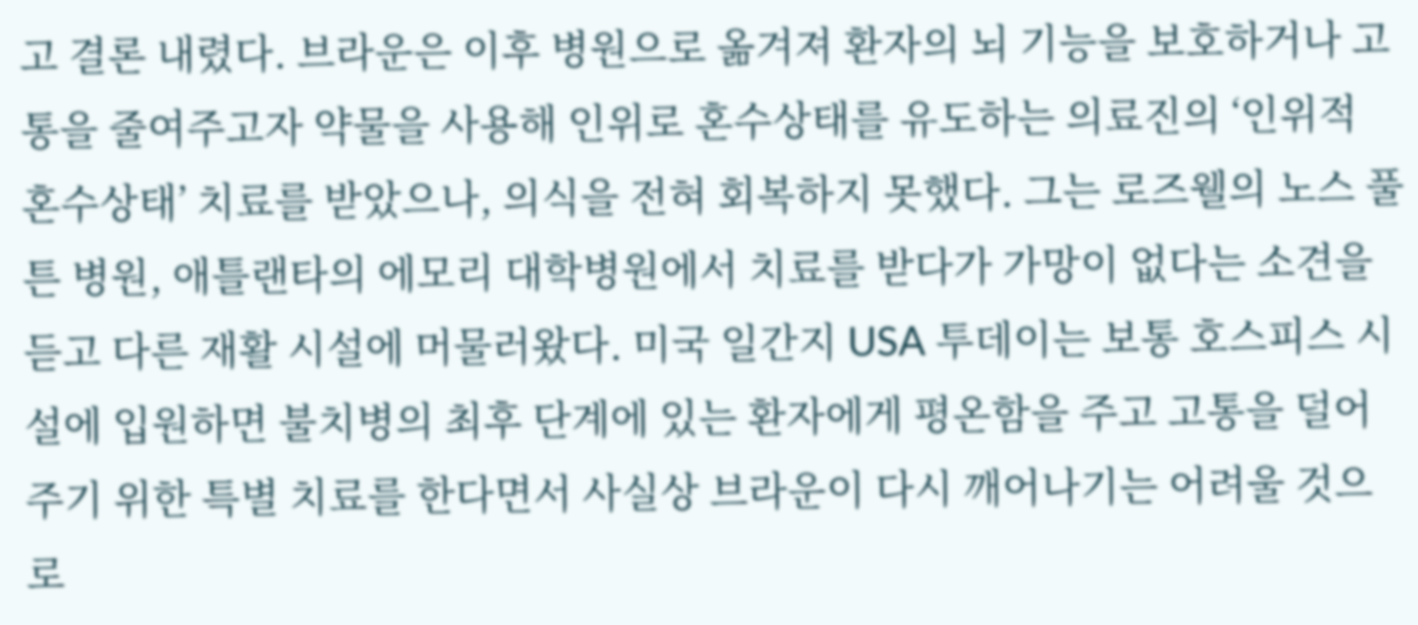고 결론 내렸다. 브라운은 이후 병원으로 옮겨져 환자의 뇌 기능을 보호하거나 고통을 줄여주고자 약물을 사용해 인위로 혼수상태를 유도하는 의료진의 ‘인위적 혼수상태’ 치료를 받았으나, 의식을 전혀 회복하지 못했다. 그는 로즈웰의 노스 풀튼 병원, 애틀랜타의 에모리 대학병원에서 치료를 받다가 가망이 없다는 소견을 듣고 다른 재활 시설에 머물러왔다. 미국 일간지 USA 투데이는 보통 호스피스 시설에 입원하면 불치병의 최후 단계에 있는 환자에게 평온함을 주고 고통을 덜어주기 위한 특별 치료를 한다면서 사실상 브라운이 다시 깨어나기는 어려울 것으로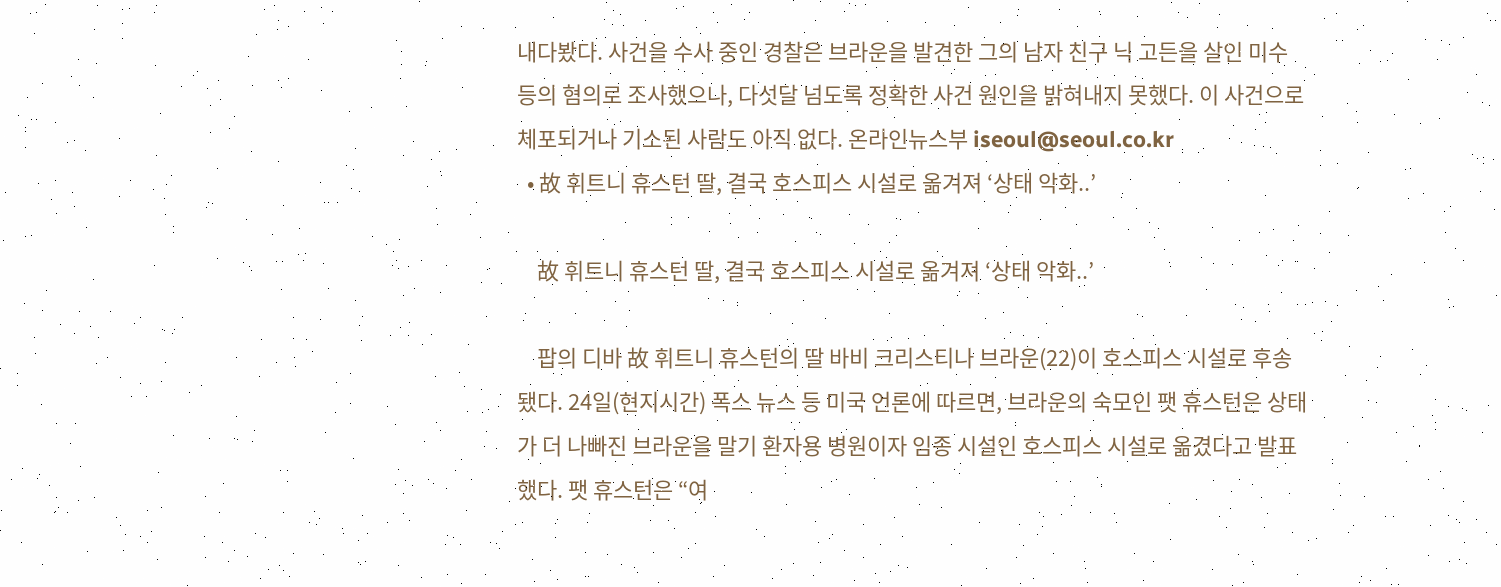내다봤다. 사건을 수사 중인 경찰은 브라운을 발견한 그의 남자 친구 닉 고든을 살인 미수 등의 혐의로 조사했으나, 다섯달 넘도록 정확한 사건 원인을 밝혀내지 못했다. 이 사건으로 체포되거나 기소된 사람도 아직 없다. 온라인뉴스부 iseoul@seoul.co.kr
  • 故 휘트니 휴스턴 딸, 결국 호스피스 시설로 옮겨져 ‘상태 악화..’

    故 휘트니 휴스턴 딸, 결국 호스피스 시설로 옮겨져 ‘상태 악화..’

    팝의 디바 故 휘트니 휴스턴의 딸 바비 크리스티나 브라운(22)이 호스피스 시설로 후송됐다. 24일(현지시간) 폭스 뉴스 등 미국 언론에 따르면, 브라운의 숙모인 팻 휴스턴은 상태가 더 나빠진 브라운을 말기 환자용 병원이자 임종 시설인 호스피스 시설로 옮겼다고 발표했다. 팻 휴스턴은 “여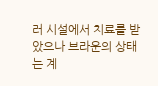러 시설에서 치료를 받았으나 브라운의 상태는 계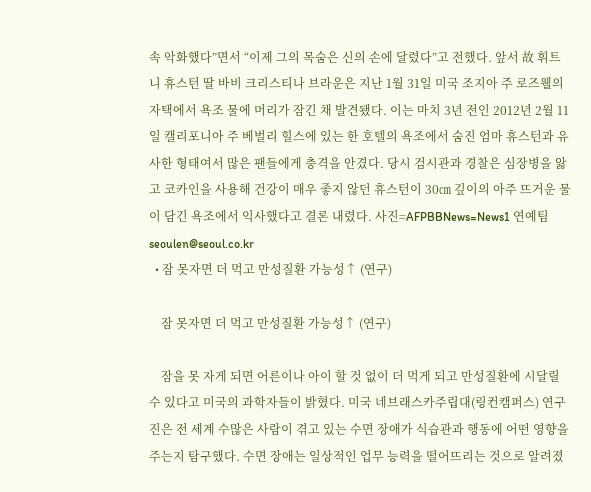속 악화했다”면서 “이제 그의 목숨은 신의 손에 달렸다”고 전했다. 앞서 故 휘트니 휴스턴 딸 바비 크리스티나 브라운은 지난 1월 31일 미국 조지아 주 로즈웰의 자택에서 욕조 물에 머리가 잠긴 채 발견됐다. 이는 마치 3년 전인 2012년 2월 11일 캘리포니아 주 베벌리 힐스에 있는 한 호텔의 욕조에서 숨진 엄마 휴스턴과 유사한 형태여서 많은 팬들에게 충격을 안겼다. 당시 검시관과 경찰은 심장병을 앓고 코카인을 사용해 건강이 매우 좋지 않던 휴스턴이 30㎝ 깊이의 아주 뜨거운 물이 담긴 욕조에서 익사했다고 결론 내렸다. 사진=AFPBBNews=News1 연예팀 seoulen@seoul.co.kr
  • 잠 못자면 더 먹고 만성질환 가능성↑ (연구)

    잠 못자면 더 먹고 만성질환 가능성↑ (연구)

    잠을 못 자게 되면 어른이나 아이 할 것 없이 더 먹게 되고 만성질환에 시달릴 수 있다고 미국의 과학자들이 밝혔다. 미국 네브래스카주립대(링컨캠퍼스) 연구진은 전 세계 수많은 사람이 겪고 있는 수면 장애가 식습관과 행동에 어떤 영향을 주는지 탐구했다. 수면 장애는 일상적인 업무 능력을 떨어뜨리는 것으로 알려졌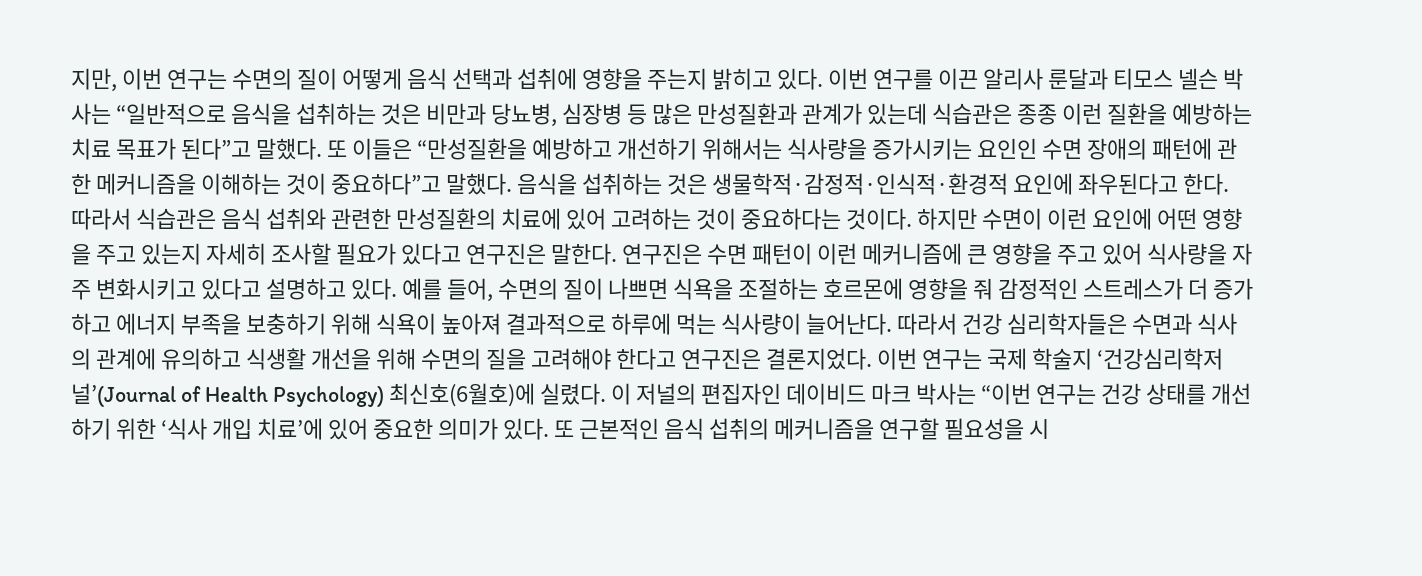지만, 이번 연구는 수면의 질이 어떻게 음식 선택과 섭취에 영향을 주는지 밝히고 있다. 이번 연구를 이끈 알리사 룬달과 티모스 넬슨 박사는 “일반적으로 음식을 섭취하는 것은 비만과 당뇨병, 심장병 등 많은 만성질환과 관계가 있는데 식습관은 종종 이런 질환을 예방하는 치료 목표가 된다”고 말했다. 또 이들은 “만성질환을 예방하고 개선하기 위해서는 식사량을 증가시키는 요인인 수면 장애의 패턴에 관한 메커니즘을 이해하는 것이 중요하다”고 말했다. 음식을 섭취하는 것은 생물학적·감정적·인식적·환경적 요인에 좌우된다고 한다. 따라서 식습관은 음식 섭취와 관련한 만성질환의 치료에 있어 고려하는 것이 중요하다는 것이다. 하지만 수면이 이런 요인에 어떤 영향을 주고 있는지 자세히 조사할 필요가 있다고 연구진은 말한다. 연구진은 수면 패턴이 이런 메커니즘에 큰 영향을 주고 있어 식사량을 자주 변화시키고 있다고 설명하고 있다. 예를 들어, 수면의 질이 나쁘면 식욕을 조절하는 호르몬에 영향을 줘 감정적인 스트레스가 더 증가하고 에너지 부족을 보충하기 위해 식욕이 높아져 결과적으로 하루에 먹는 식사량이 늘어난다. 따라서 건강 심리학자들은 수면과 식사의 관계에 유의하고 식생활 개선을 위해 수면의 질을 고려해야 한다고 연구진은 결론지었다. 이번 연구는 국제 학술지 ‘건강심리학저널’(Journal of Health Psychology) 최신호(6월호)에 실렸다. 이 저널의 편집자인 데이비드 마크 박사는 “이번 연구는 건강 상태를 개선하기 위한 ‘식사 개입 치료’에 있어 중요한 의미가 있다. 또 근본적인 음식 섭취의 메커니즘을 연구할 필요성을 시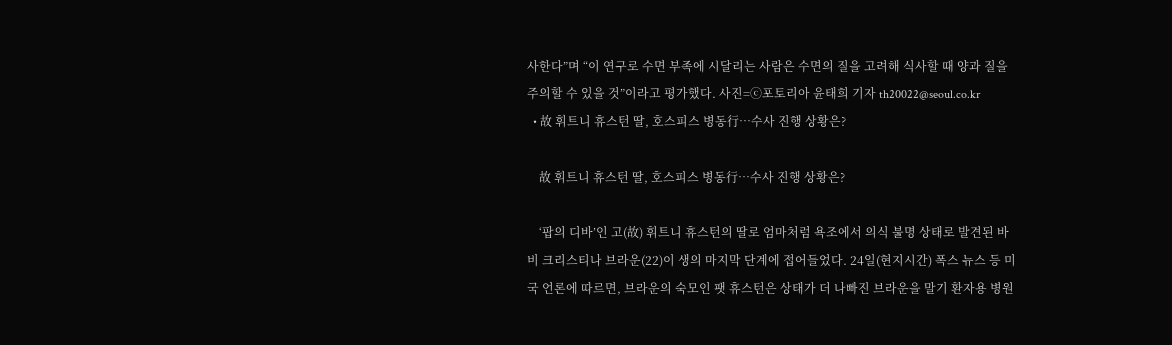사한다”며 “이 연구로 수면 부족에 시달리는 사람은 수면의 질을 고려해 식사할 때 양과 질을 주의할 수 있을 것”이라고 평가했다. 사진=ⓒ포토리아 윤태희 기자 th20022@seoul.co.kr
  • 故 휘트니 휴스턴 딸, 호스피스 병동行…수사 진행 상황은?

    故 휘트니 휴스턴 딸, 호스피스 병동行…수사 진행 상황은?

    ‘팝의 디바’인 고(故) 휘트니 휴스턴의 딸로 엄마처럼 욕조에서 의식 불명 상태로 발견된 바비 크리스티나 브라운(22)이 생의 마지막 단계에 접어들었다. 24일(현지시간) 폭스 뉴스 등 미국 언론에 따르면, 브라운의 숙모인 팻 휴스턴은 상태가 더 나빠진 브라운을 말기 환자용 병원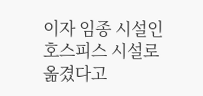이자 임종 시설인 호스피스 시설로 옮겼다고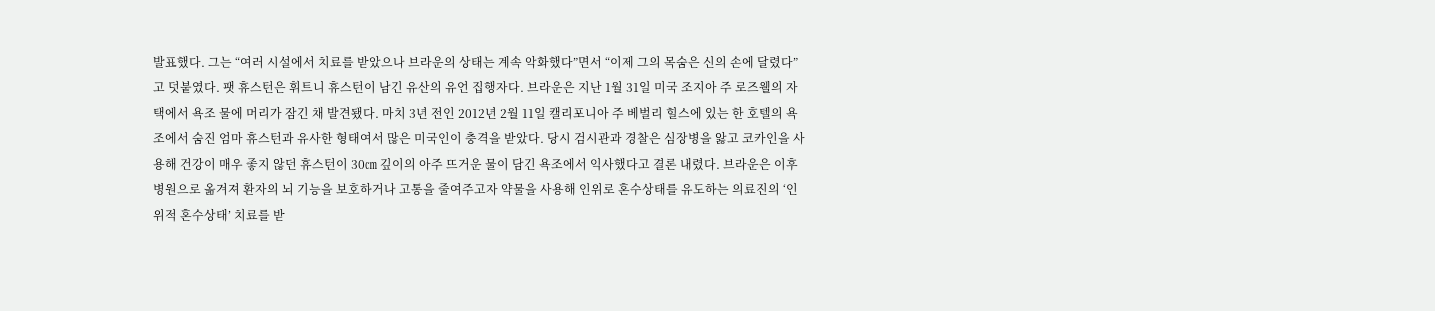발표했다. 그는 “여러 시설에서 치료를 받았으나 브라운의 상태는 계속 악화했다”면서 “이제 그의 목숨은 신의 손에 달렸다”고 덧붙였다. 팻 휴스턴은 휘트니 휴스턴이 남긴 유산의 유언 집행자다. 브라운은 지난 1월 31일 미국 조지아 주 로즈웰의 자택에서 욕조 물에 머리가 잠긴 채 발견됐다. 마치 3년 전인 2012년 2월 11일 캘리포니아 주 베벌리 힐스에 있는 한 호텔의 욕조에서 숨진 엄마 휴스턴과 유사한 형태여서 많은 미국인이 충격을 받았다. 당시 검시관과 경찰은 심장병을 앓고 코카인을 사용해 건강이 매우 좋지 않던 휴스턴이 30㎝ 깊이의 아주 뜨거운 물이 담긴 욕조에서 익사했다고 결론 내렸다. 브라운은 이후 병원으로 옮겨져 환자의 뇌 기능을 보호하거나 고통을 줄여주고자 약물을 사용해 인위로 혼수상태를 유도하는 의료진의 ‘인위적 혼수상태’ 치료를 받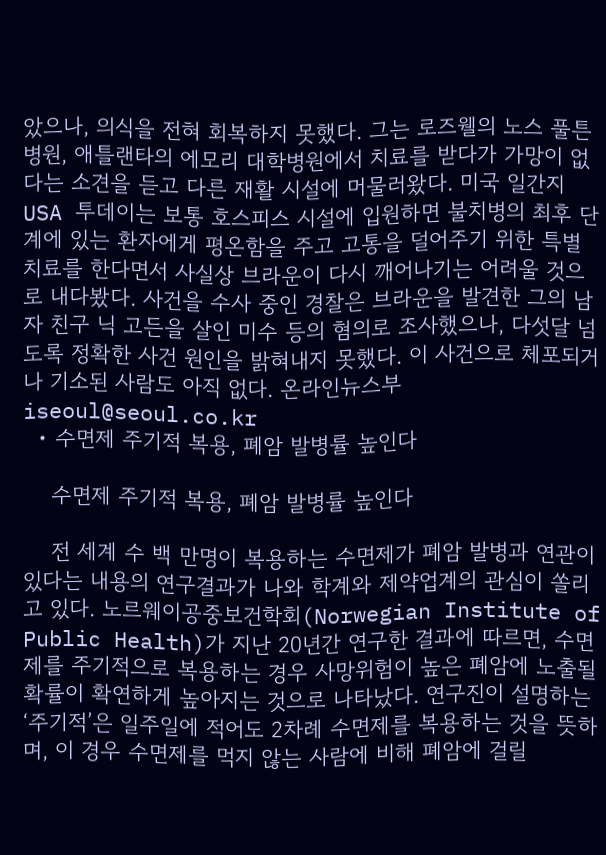았으나, 의식을 전혀 회복하지 못했다. 그는 로즈웰의 노스 풀튼 병원, 애틀랜타의 에모리 대학병원에서 치료를 받다가 가망이 없다는 소견을 듣고 다른 재활 시설에 머물러왔다. 미국 일간지 USA 투데이는 보통 호스피스 시설에 입원하면 불치병의 최후 단계에 있는 환자에게 평온함을 주고 고통을 덜어주기 위한 특별 치료를 한다면서 사실상 브라운이 다시 깨어나기는 어려울 것으로 내다봤다. 사건을 수사 중인 경찰은 브라운을 발견한 그의 남자 친구 닉 고든을 살인 미수 등의 혐의로 조사했으나, 다섯달 넘도록 정확한 사건 원인을 밝혀내지 못했다. 이 사건으로 체포되거나 기소된 사람도 아직 없다. 온라인뉴스부 iseoul@seoul.co.kr
  • 수면제 주기적 복용, 폐암 발병률 높인다

    수면제 주기적 복용, 폐암 발병률 높인다

    전 세계 수 백 만명이 복용하는 수면제가 폐암 발병과 연관이 있다는 내용의 연구결과가 나와 학계와 제약업계의 관심이 쏠리고 있다. 노르웨이공중보건학회(Norwegian Institute of Public Health)가 지난 20년간 연구한 결과에 따르면, 수면제를 주기적으로 복용하는 경우 사망위험이 높은 폐암에 노출될 확률이 확연하게 높아지는 것으로 나타났다. 연구진이 설명하는 ‘주기적’은 일주일에 적어도 2차례 수면제를 복용하는 것을 뜻하며, 이 경우 수면제를 먹지 않는 사람에 비해 폐암에 걸릴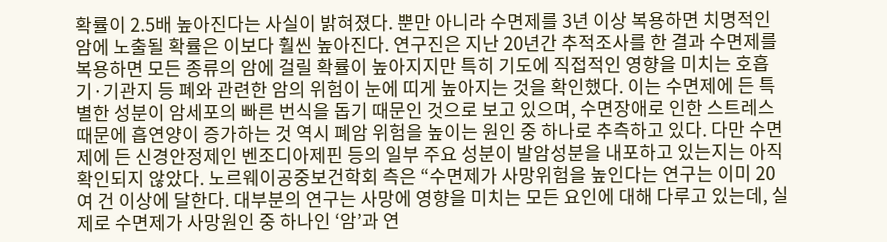확률이 2.5배 높아진다는 사실이 밝혀졌다. 뿐만 아니라 수면제를 3년 이상 복용하면 치명적인 암에 노출될 확률은 이보다 훨씬 높아진다. 연구진은 지난 20년간 추적조사를 한 결과 수면제를 복용하면 모든 종류의 암에 걸릴 확률이 높아지지만 특히 기도에 직접적인 영향을 미치는 호흡기·기관지 등 폐와 관련한 암의 위험이 눈에 띠게 높아지는 것을 확인했다. 이는 수면제에 든 특별한 성분이 암세포의 빠른 번식을 돕기 때문인 것으로 보고 있으며, 수면장애로 인한 스트레스 때문에 흡연양이 증가하는 것 역시 폐암 위험을 높이는 원인 중 하나로 추측하고 있다. 다만 수면제에 든 신경안정제인 벤조디아제핀 등의 일부 주요 성분이 발암성분을 내포하고 있는지는 아직 확인되지 않았다. 노르웨이공중보건학회 측은 “수면제가 사망위험을 높인다는 연구는 이미 20여 건 이상에 달한다. 대부분의 연구는 사망에 영향을 미치는 모든 요인에 대해 다루고 있는데, 실제로 수면제가 사망원인 중 하나인 ‘암’과 연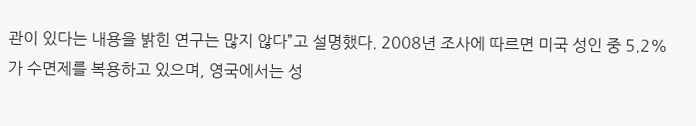관이 있다는 내용을 밝힌 연구는 많지 않다”고 설명했다. 2008년 조사에 따르면 미국 성인 중 5.2%가 수면제를 복용하고 있으며, 영국에서는 성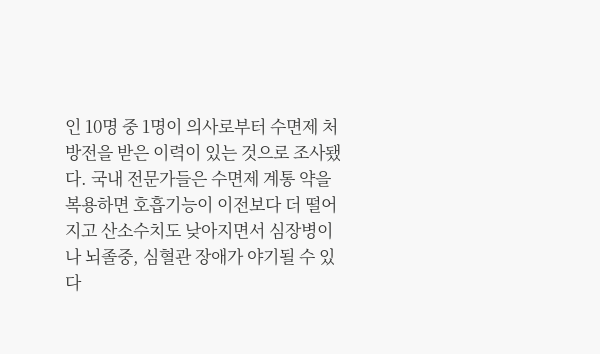인 10명 중 1명이 의사로부터 수면제 처방전을 받은 이력이 있는 것으로 조사됐다. 국내 전문가들은 수면제 계통 약을 복용하면 호흡기능이 이전보다 더 떨어지고 산소수치도 낮아지면서 심장병이나 뇌졸중, 심혈관 장애가 야기될 수 있다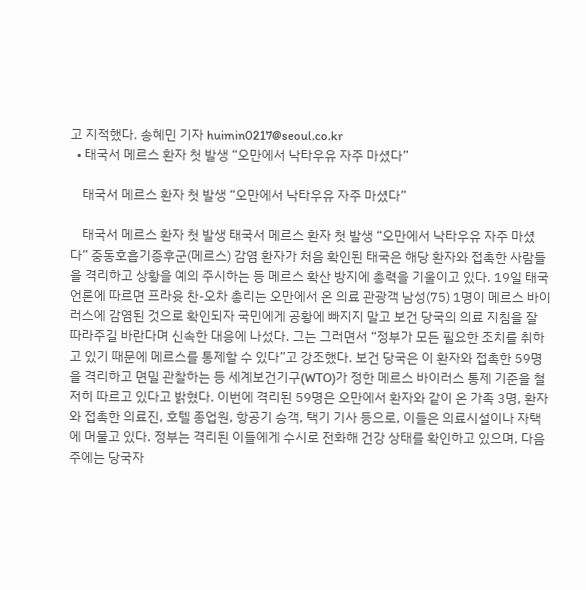고 지적했다. 송혜민 기자 huimin0217@seoul.co.kr
  • 태국서 메르스 환자 첫 발생 “오만에서 낙타우유 자주 마셨다”

    태국서 메르스 환자 첫 발생 “오만에서 낙타우유 자주 마셨다”

    태국서 메르스 환자 첫 발생 태국서 메르스 환자 첫 발생 “오만에서 낙타우유 자주 마셨다” 중동호흡기증후군(메르스) 감염 환자가 처음 확인된 태국은 해당 환자와 접촉한 사람들을 격리하고 상황을 예의 주시하는 등 메르스 확산 방지에 총력을 기울이고 있다. 19일 태국 언론에 따르면 프라윳 찬-오차 총리는 오만에서 온 의료 관광객 남성(75) 1명이 메르스 바이러스에 감염된 것으로 확인되자 국민에게 공황에 빠지지 말고 보건 당국의 의료 지침을 잘 따라주길 바란다며 신속한 대응에 나섰다. 그는 그러면서 “정부가 모든 필요한 조치를 취하고 있기 때문에 메르스를 통제할 수 있다”고 강조했다. 보건 당국은 이 환자와 접촉한 59명을 격리하고 면밀 관찰하는 등 세계보건기구(WTO)가 정한 메르스 바이러스 통제 기준을 철저히 따르고 있다고 밝혔다. 이번에 격리된 59명은 오만에서 환자와 같이 온 가족 3명, 환자와 접촉한 의료진, 호텔 종업원, 항공기 승객, 택기 기사 등으로, 이들은 의료시설이나 자택에 머물고 있다. 정부는 격리된 이들에게 수시로 전화해 건강 상태를 확인하고 있으며, 다음 주에는 당국자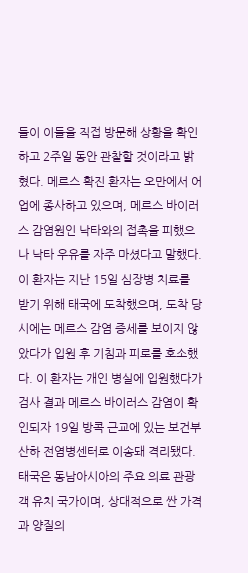들이 이들을 직접 방문해 상황을 확인하고 2주일 동안 관찰할 것이라고 밝혔다. 메르스 확진 환자는 오만에서 어업에 종사하고 있으며, 메르스 바이러스 감염원인 낙타와의 접촉을 피했으나 낙타 우유를 자주 마셨다고 말했다. 이 환자는 지난 15일 심장병 치료를 받기 위해 태국에 도착했으며, 도착 당시에는 메르스 감염 증세를 보이지 않았다가 입원 후 기침과 피로를 호소했다. 이 환자는 개인 병실에 입원했다가 검사 결과 메르스 바이러스 감염이 확인되자 19일 방콕 근교에 있는 보건부 산하 전염병센터로 이송돼 격리됐다. 태국은 동남아시아의 주요 의료 관광객 유치 국가이며, 상대적으로 싼 가격과 양질의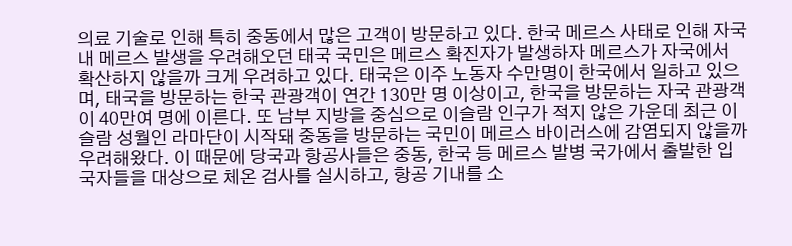의료 기술로 인해 특히 중동에서 많은 고객이 방문하고 있다. 한국 메르스 사태로 인해 자국 내 메르스 발생을 우려해오던 태국 국민은 메르스 확진자가 발생하자 메르스가 자국에서 확산하지 않을까 크게 우려하고 있다. 태국은 이주 노동자 수만명이 한국에서 일하고 있으며, 태국을 방문하는 한국 관광객이 연간 130만 명 이상이고, 한국을 방문하는 자국 관광객이 40만여 명에 이른다. 또 남부 지방을 중심으로 이슬람 인구가 적지 않은 가운데 최근 이슬람 성월인 라마단이 시작돼 중동을 방문하는 국민이 메르스 바이러스에 감염되지 않을까 우려해왔다. 이 때문에 당국과 항공사들은 중동, 한국 등 메르스 발병 국가에서 출발한 입국자들을 대상으로 체온 검사를 실시하고, 항공 기내를 소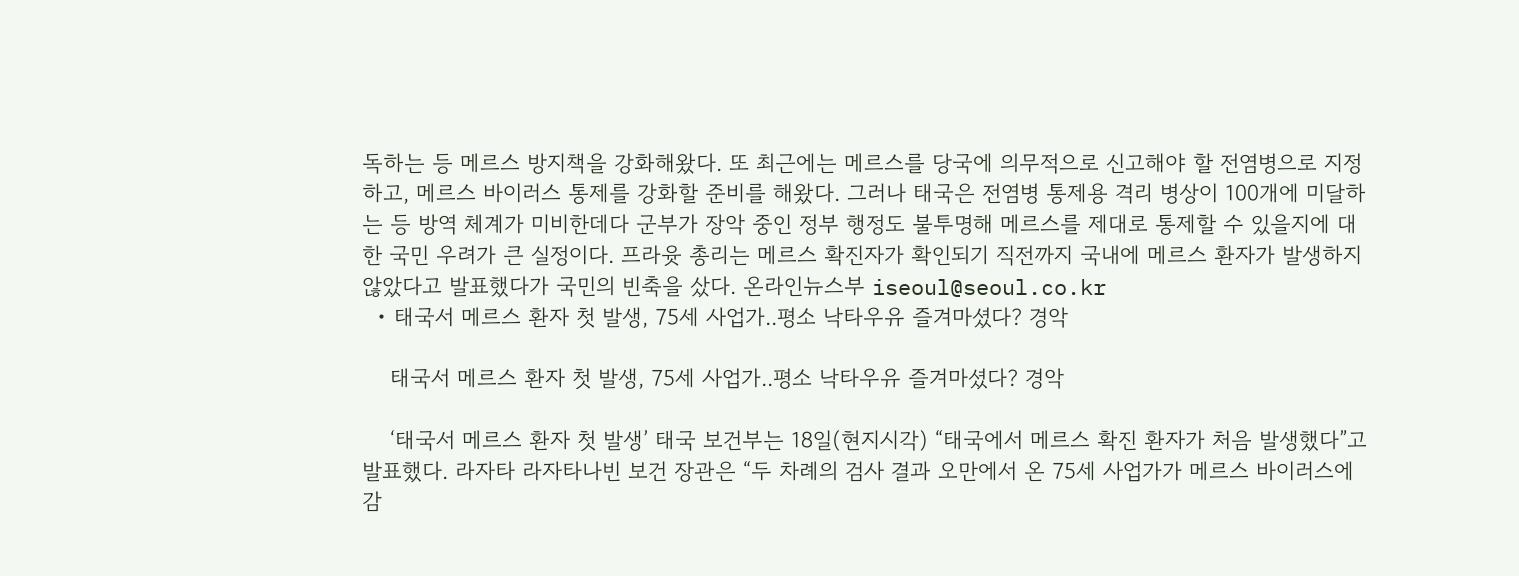독하는 등 메르스 방지책을 강화해왔다. 또 최근에는 메르스를 당국에 의무적으로 신고해야 할 전염병으로 지정하고, 메르스 바이러스 통제를 강화할 준비를 해왔다. 그러나 태국은 전염병 통제용 격리 병상이 100개에 미달하는 등 방역 체계가 미비한데다 군부가 장악 중인 정부 행정도 불투명해 메르스를 제대로 통제할 수 있을지에 대한 국민 우려가 큰 실정이다. 프라윳 총리는 메르스 확진자가 확인되기 직전까지 국내에 메르스 환자가 발생하지 않았다고 발표했다가 국민의 빈축을 샀다. 온라인뉴스부 iseoul@seoul.co.kr
  • 태국서 메르스 환자 첫 발생, 75세 사업가..평소 낙타우유 즐겨마셨다? 경악

    태국서 메르스 환자 첫 발생, 75세 사업가..평소 낙타우유 즐겨마셨다? 경악

    ‘태국서 메르스 환자 첫 발생’ 태국 보건부는 18일(현지시각) “태국에서 메르스 확진 환자가 처음 발생했다”고 발표했다. 라자타 라자타나빈 보건 장관은 “두 차례의 검사 결과 오만에서 온 75세 사업가가 메르스 바이러스에 감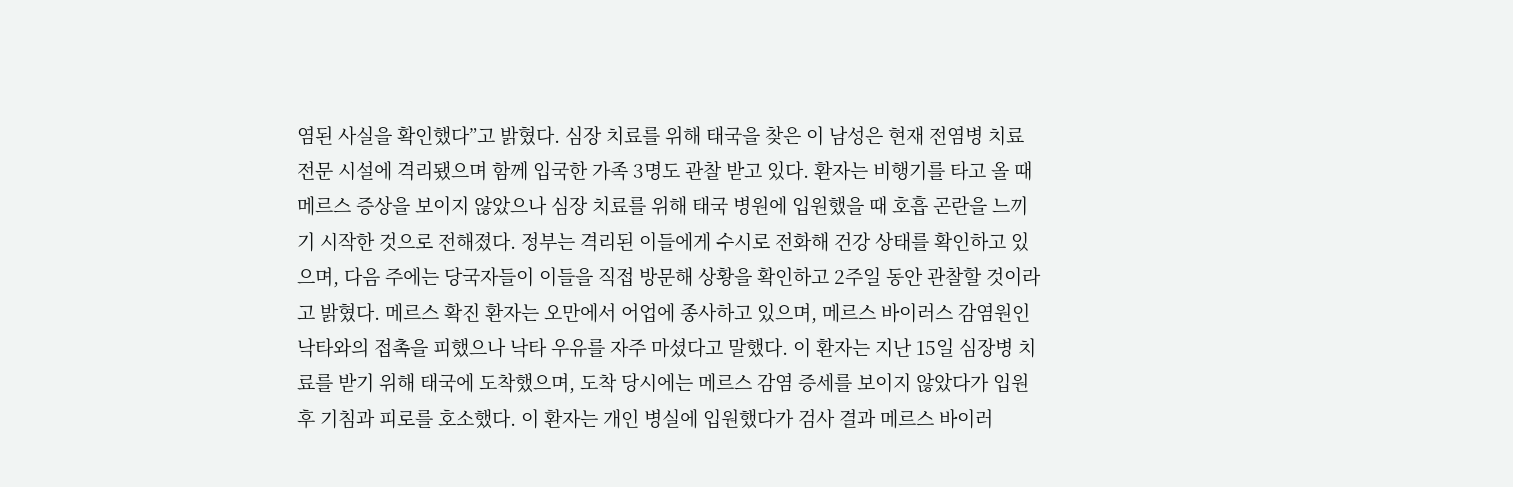염된 사실을 확인했다”고 밝혔다. 심장 치료를 위해 태국을 찾은 이 남성은 현재 전염병 치료 전문 시설에 격리됐으며 함께 입국한 가족 3명도 관찰 받고 있다. 환자는 비행기를 타고 올 때 메르스 증상을 보이지 않았으나 심장 치료를 위해 태국 병원에 입원했을 때 호흡 곤란을 느끼기 시작한 것으로 전해졌다. 정부는 격리된 이들에게 수시로 전화해 건강 상태를 확인하고 있으며, 다음 주에는 당국자들이 이들을 직접 방문해 상황을 확인하고 2주일 동안 관찰할 것이라고 밝혔다. 메르스 확진 환자는 오만에서 어업에 종사하고 있으며, 메르스 바이러스 감염원인 낙타와의 접촉을 피했으나 낙타 우유를 자주 마셨다고 말했다. 이 환자는 지난 15일 심장병 치료를 받기 위해 태국에 도착했으며, 도착 당시에는 메르스 감염 증세를 보이지 않았다가 입원 후 기침과 피로를 호소했다. 이 환자는 개인 병실에 입원했다가 검사 결과 메르스 바이러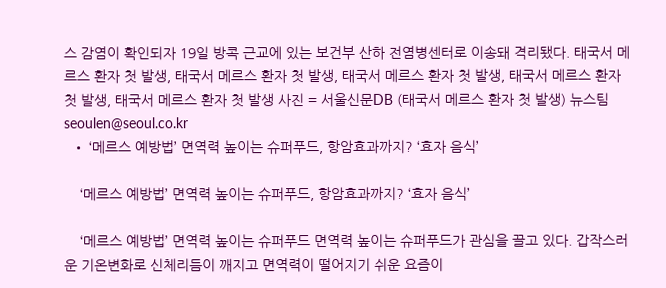스 감염이 확인되자 19일 방콕 근교에 있는 보건부 산하 전염병센터로 이송돼 격리됐다. 태국서 메르스 환자 첫 발생, 태국서 메르스 환자 첫 발생, 태국서 메르스 환자 첫 발생, 태국서 메르스 환자 첫 발생, 태국서 메르스 환자 첫 발생 사진 = 서울신문DB (태국서 메르스 환자 첫 발생) 뉴스팀 seoulen@seoul.co.kr
  • ‘메르스 예방법’ 면역력 높이는 슈퍼푸드, 항암효과까지? ‘효자 음식’

    ‘메르스 예방법’ 면역력 높이는 슈퍼푸드, 항암효과까지? ‘효자 음식’

    ‘메르스 예방법’ 면역력 높이는 슈퍼푸드 면역력 높이는 슈퍼푸드가 관심을 끌고 있다. 갑작스러운 기온변화로 신체리듬이 깨지고 면역력이 떨어지기 쉬운 요즘이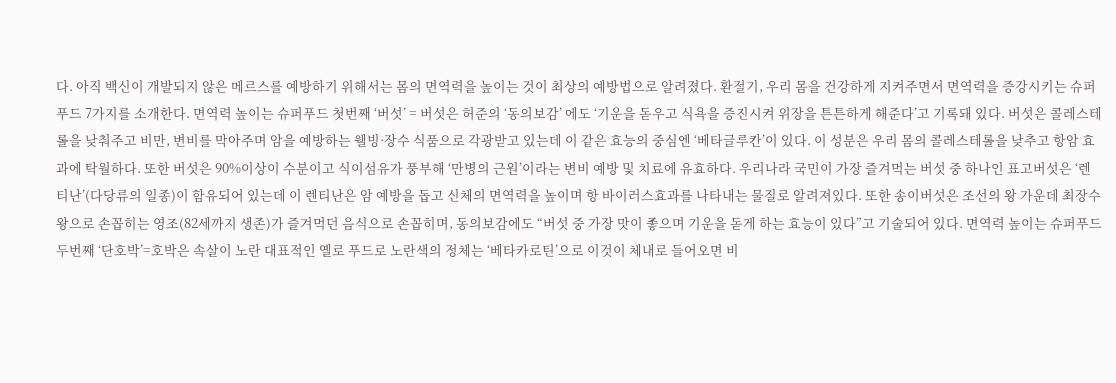다. 아직 백신이 개발되지 않은 메르스를 예방하기 위해서는 몸의 면역력을 높이는 것이 최상의 예방법으로 알려졌다. 환절기, 우리 몸을 건강하게 지켜주면서 면역력을 증강시키는 슈퍼푸드 7가지를 소개한다. 면역력 높이는 슈퍼푸드 첫번째 ‘버섯’ = 버섯은 허준의 ‘동의보감’ 에도 ‘기운을 돋우고 식욕을 증진시켜 위장을 튼튼하게 해준다’고 기록돼 있다. 버섯은 콜레스테롤을 낮춰주고 비만, 변비를 막아주며 암을 예방하는 웰빙·장수 식품으로 각광받고 있는데 이 같은 효능의 중심엔 ‘베타글루칸’이 있다. 이 성분은 우리 몸의 콜레스테롤을 낮추고 항암 효과에 탁월하다. 또한 버섯은 90%이상이 수분이고 식이섬유가 풍부해 ‘만병의 근원’이라는 변비 예방 및 치료에 유효하다. 우리나라 국민이 가장 즐겨먹는 버섯 중 하나인 표고버섯은 ‘렌티난’(다당류의 일종)이 함유되어 있는데 이 렌티난은 암 예방을 돕고 신체의 면역력을 높이며 항 바이러스효과를 나타내는 물질로 알려져있다. 또한 송이버섯은 조선의 왕 가운데 최장수왕으로 손꼽히는 영조(82세까지 생존)가 즐겨먹던 음식으로 손꼽히며, 동의보감에도 “버섯 중 가장 맛이 좋으며 기운을 돋게 하는 효능이 있다”고 기술되어 있다. 면역력 높이는 슈퍼푸드 두번째 ‘단호박’=호박은 속살이 노란 대표적인 옐로 푸드로 노란색의 정체는 ‘베타카로틴’으로 이것이 체내로 들어오면 비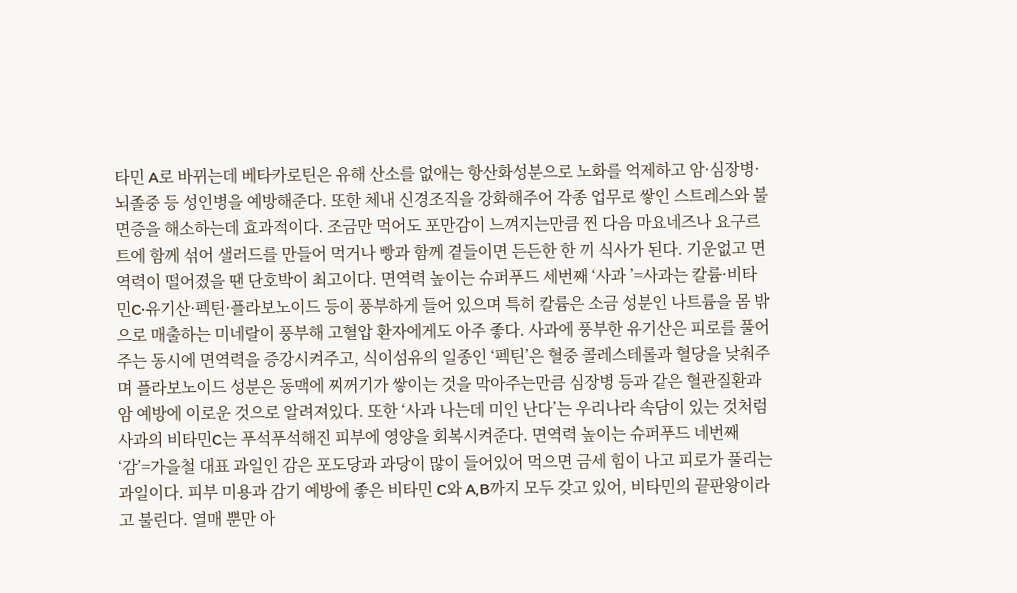타민 A로 바뀌는데 베타카로틴은 유해 산소를 없애는 항산화성분으로 노화를 억제하고 암·심장병·뇌졸중 등 성인병을 예방해준다. 또한 체내 신경조직을 강화해주어 각종 업무로 쌓인 스트레스와 불면증을 해소하는데 효과적이다. 조금만 먹어도 포만감이 느껴지는만큼 찐 다음 마요네즈나 요구르트에 함께 섞어 샐러드를 만들어 먹거나 빵과 함께 곁들이면 든든한 한 끼 식사가 된다. 기운없고 면역력이 떨어졌을 땐 단호박이 최고이다. 면역력 높이는 슈퍼푸드 세번째 ‘사과 ’=사과는 칼륨·비타민C·유기산·펙틴·플라보노이드 등이 풍부하게 들어 있으며 특히 칼륨은 소금 성분인 나트륨을 몸 밖으로 매출하는 미네랄이 풍부해 고혈압 환자에게도 아주 좋다. 사과에 풍부한 유기산은 피로를 풀어주는 동시에 면역력을 증강시켜주고, 식이섬유의 일종인 ‘펙틴’은 혈중 콜레스테롤과 혈당을 낮춰주며 플라보노이드 성분은 동맥에 찌꺼기가 쌓이는 것을 막아주는만큼 심장병 등과 같은 혈관질환과 암 예방에 이로운 것으로 알려져있다. 또한 ‘사과 나는데 미인 난다’는 우리나라 속담이 있는 것처럼 사과의 비타민C는 푸석푸석해진 피부에 영양을 회복시켜준다. 면역력 높이는 슈퍼푸드 네번째 ‘감’=가을철 대표 과일인 감은 포도당과 과당이 많이 들어있어 먹으면 금세 힘이 나고 피로가 풀리는 과일이다. 피부 미용과 감기 예방에 좋은 비타민 C와 A,B까지 모두 갖고 있어, 비타민의 끝판왕이라고 불린다. 열매 뿐만 아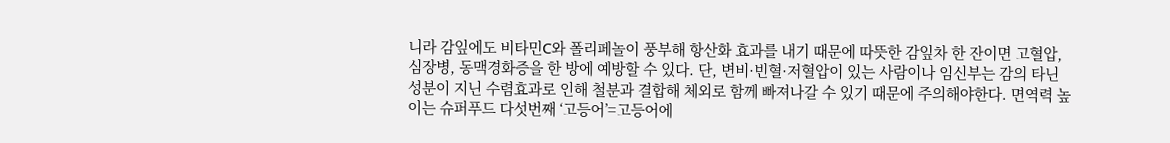니라 감잎에도 비타민C와 폴리페놀이 풍부해 항산화 효과를 내기 때문에 따뜻한 감잎차 한 잔이면 고혈압, 심장병, 동맥경화증을 한 방에 예방할 수 있다. 단, 변비·빈혈·저혈압이 있는 사람이나 임신부는 감의 타닌 성분이 지닌 수렴효과로 인해 철분과 결합해 체외로 함께 빠져나갈 수 있기 때문에 주의해야한다. 면역력 높이는 슈퍼푸드 다섯번째 ‘고등어’=고등어에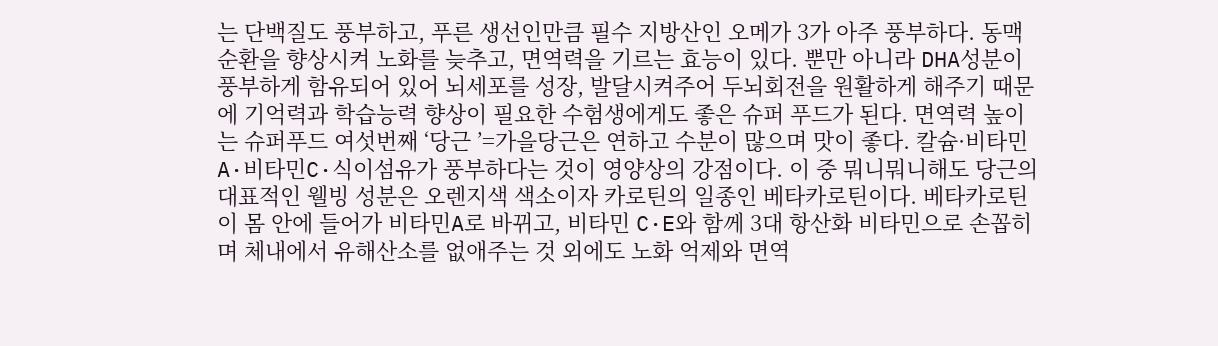는 단백질도 풍부하고, 푸른 생선인만큼 필수 지방산인 오메가 3가 아주 풍부하다. 동맥순환을 향상시켜 노화를 늦추고, 면역력을 기르는 효능이 있다. 뿐만 아니라 DHA성분이 풍부하게 함유되어 있어 뇌세포를 성장, 발달시켜주어 두뇌회전을 원활하게 해주기 때문에 기억력과 학습능력 향상이 필요한 수험생에게도 좋은 슈퍼 푸드가 된다. 면역력 높이는 슈퍼푸드 여섯번째 ‘당근 ’=가을당근은 연하고 수분이 많으며 맛이 좋다. 칼슘·비타민A·비타민C·식이섬유가 풍부하다는 것이 영양상의 강점이다. 이 중 뭐니뭐니해도 당근의 대표적인 웰빙 성분은 오렌지색 색소이자 카로틴의 일종인 베타카로틴이다. 베타카로틴이 몸 안에 들어가 비타민A로 바뀌고, 비타민 C·E와 함께 3대 항산화 비타민으로 손꼽히며 체내에서 유해산소를 없애주는 것 외에도 노화 억제와 면역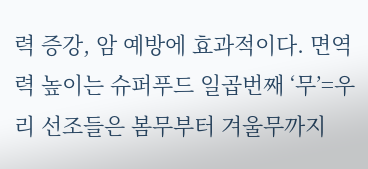력 증강, 암 예방에 효과적이다. 면역력 높이는 슈퍼푸드 일곱번째 ‘무’=우리 선조들은 봄무부터 겨울무까지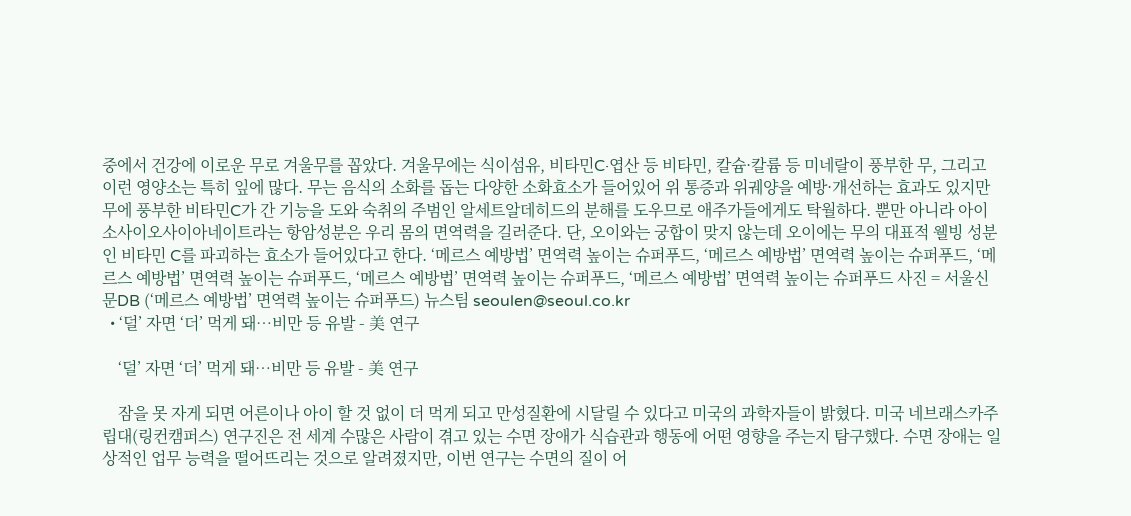중에서 건강에 이로운 무로 겨울무를 꼽았다. 겨울무에는 식이섬유, 비타민C·엽산 등 비타민, 칼슘·칼륨 등 미네랄이 풍부한 무, 그리고 이런 영양소는 특히 잎에 많다. 무는 음식의 소화를 돕는 다양한 소화효소가 들어있어 위 통증과 위궤양을 예방·개선하는 효과도 있지만 무에 풍부한 비타민C가 간 기능을 도와 숙취의 주범인 알세트알데히드의 분해를 도우므로 애주가들에게도 탁월하다. 뿐만 아니라 아이소사이오사이아네이트라는 항암성분은 우리 몸의 면역력을 길러준다. 단, 오이와는 궁합이 맞지 않는데 오이에는 무의 대표적 웰빙 성분인 비타민 C를 파괴하는 효소가 들어있다고 한다. ‘메르스 예방법’ 면역력 높이는 슈퍼푸드, ‘메르스 예방법’ 면역력 높이는 슈퍼푸드, ‘메르스 예방법’ 면역력 높이는 슈퍼푸드, ‘메르스 예방법’ 면역력 높이는 슈퍼푸드, ‘메르스 예방법’ 면역력 높이는 슈퍼푸드 사진 = 서울신문DB (‘메르스 예방법’ 면역력 높이는 슈퍼푸드) 뉴스팀 seoulen@seoul.co.kr
  • ‘덜’ 자면 ‘더’ 먹게 돼…비만 등 유발 - 美 연구

    ‘덜’ 자면 ‘더’ 먹게 돼…비만 등 유발 - 美 연구

    잠을 못 자게 되면 어른이나 아이 할 것 없이 더 먹게 되고 만성질환에 시달릴 수 있다고 미국의 과학자들이 밝혔다. 미국 네브래스카주립대(링컨캠퍼스) 연구진은 전 세계 수많은 사람이 겪고 있는 수면 장애가 식습관과 행동에 어떤 영향을 주는지 탐구했다. 수면 장애는 일상적인 업무 능력을 떨어뜨리는 것으로 알려졌지만, 이번 연구는 수면의 질이 어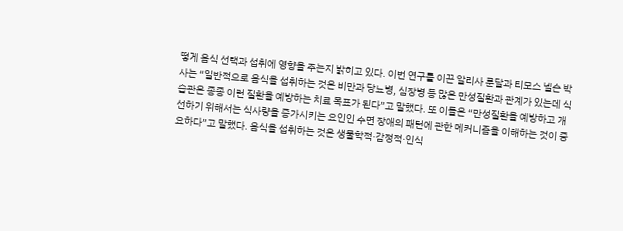떻게 음식 선택과 섭취에 영향을 주는지 밝히고 있다. 이번 연구를 이끈 알리사 룬달과 티모스 넬슨 박사는 “일반적으로 음식을 섭취하는 것은 비만과 당뇨병, 심장병 등 많은 만성질환과 관계가 있는데 식습관은 종종 이런 질환을 예방하는 치료 목표가 된다”고 말했다. 또 이들은 “만성질환을 예방하고 개선하기 위해서는 식사량을 증가시키는 요인인 수면 장애의 패턴에 관한 메커니즘을 이해하는 것이 중요하다”고 말했다. 음식을 섭취하는 것은 생물학적·감정적·인식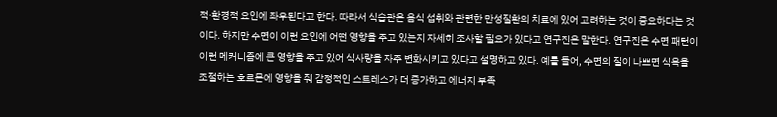적·환경적 요인에 좌우된다고 한다. 따라서 식습관은 음식 섭취와 관련한 만성질환의 치료에 있어 고려하는 것이 중요하다는 것이다. 하지만 수면이 이런 요인에 어떤 영향을 주고 있는지 자세히 조사할 필요가 있다고 연구진은 말한다. 연구진은 수면 패턴이 이런 메커니즘에 큰 영향을 주고 있어 식사량을 자주 변화시키고 있다고 설명하고 있다. 예를 들어, 수면의 질이 나쁘면 식욕을 조절하는 호르몬에 영향을 줘 감정적인 스트레스가 더 증가하고 에너지 부족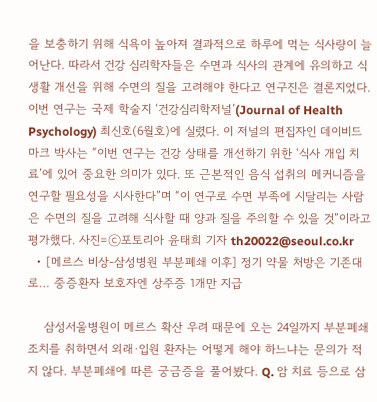을 보충하기 위해 식욕이 높아져 결과적으로 하루에 먹는 식사량이 늘어난다. 따라서 건강 심리학자들은 수면과 식사의 관계에 유의하고 식생활 개선을 위해 수면의 질을 고려해야 한다고 연구진은 결론지었다. 이번 연구는 국제 학술지 ‘건강심리학저널’(Journal of Health Psychology) 최신호(6월호)에 실렸다. 이 저널의 편집자인 데이비드 마크 박사는 “이번 연구는 건강 상태를 개선하기 위한 ‘식사 개입 치료’에 있어 중요한 의미가 있다. 또 근본적인 음식 섭취의 메커니즘을 연구할 필요성을 시사한다”며 “이 연구로 수면 부족에 시달리는 사람은 수면의 질을 고려해 식사할 때 양과 질을 주의할 수 있을 것”이라고 평가했다. 사진=ⓒ포토리아 윤태희 기자 th20022@seoul.co.kr
  • [메르스 비상-삼성병원 부분폐쇄 이후] 정기 약물 처방은 기존대로… 중증환자 보호자엔 상주증 1개만 지급

    삼성서울병원이 메르스 확산 우려 때문에 오는 24일까지 부분폐쇄 조치를 취하면서 외래·입원 환자는 어떻게 해야 하느냐는 문의가 적지 않다. 부분폐쇄에 따른 궁금증을 풀어봤다. Q. 암 치료 등으로 삼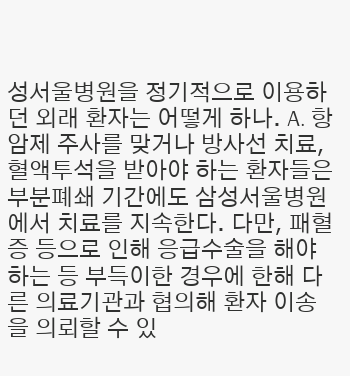성서울병원을 정기적으로 이용하던 외래 환자는 어떻게 하나. A. 항암제 주사를 맞거나 방사선 치료, 혈액투석을 받아야 하는 환자들은 부분폐쇄 기간에도 삼성서울병원에서 치료를 지속한다. 다만, 패혈증 등으로 인해 응급수술을 해야 하는 등 부득이한 경우에 한해 다른 의료기관과 협의해 환자 이송을 의뢰할 수 있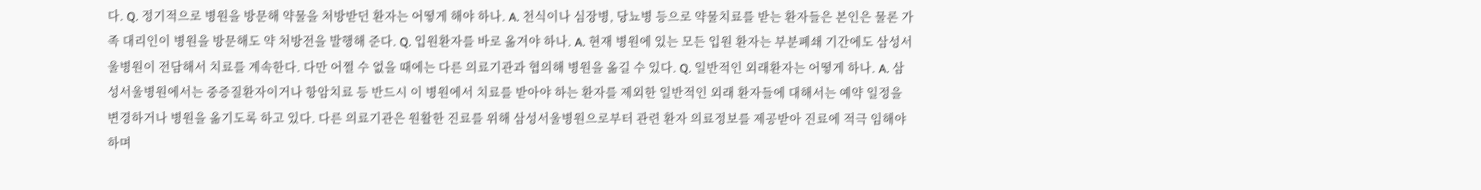다. Q. 정기적으로 병원을 방문해 약물을 처방받던 환자는 어떻게 해야 하나. A. 천식이나 심장병, 당뇨병 등으로 약물치료를 받는 환자들은 본인은 물론 가족 대리인이 병원을 방문해도 약 처방전을 발행해 준다. Q. 입원환자를 바로 옮겨야 하나. A. 현재 병원에 있는 모든 입원 환자는 부분폐쇄 기간에도 삼성서울병원이 전담해서 치료를 계속한다. 다만 어쩔 수 없을 때에는 다른 의료기관과 협의해 병원을 옮길 수 있다. Q. 일반적인 외래환자는 어떻게 하나. A. 삼성서울병원에서는 중증질환자이거나 항암치료 등 반드시 이 병원에서 치료를 받아야 하는 환자를 제외한 일반적인 외래 환자들에 대해서는 예약 일정을 변경하거나 병원을 옮기도록 하고 있다. 다른 의료기관은 원활한 진료를 위해 삼성서울병원으로부터 관련 환자 의료정보를 제공받아 진료에 적극 임해야 하며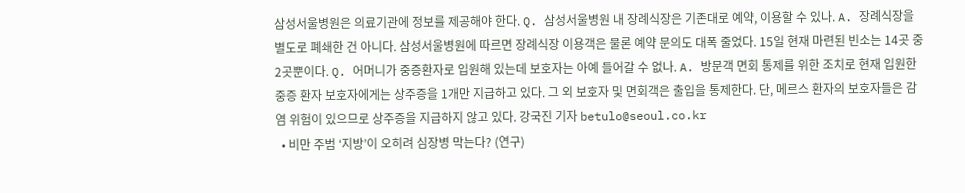삼성서울병원은 의료기관에 정보를 제공해야 한다. Q. 삼성서울병원 내 장례식장은 기존대로 예약, 이용할 수 있나. A. 장례식장을 별도로 폐쇄한 건 아니다. 삼성서울병원에 따르면 장례식장 이용객은 물론 예약 문의도 대폭 줄었다. 15일 현재 마련된 빈소는 14곳 중 2곳뿐이다. Q. 어머니가 중증환자로 입원해 있는데 보호자는 아예 들어갈 수 없나. A. 방문객 면회 통제를 위한 조치로 현재 입원한 중증 환자 보호자에게는 상주증을 1개만 지급하고 있다. 그 외 보호자 및 면회객은 출입을 통제한다. 단, 메르스 환자의 보호자들은 감염 위험이 있으므로 상주증을 지급하지 않고 있다. 강국진 기자 betulo@seoul.co.kr
  • 비만 주범 ‘지방’이 오히려 심장병 막는다? (연구)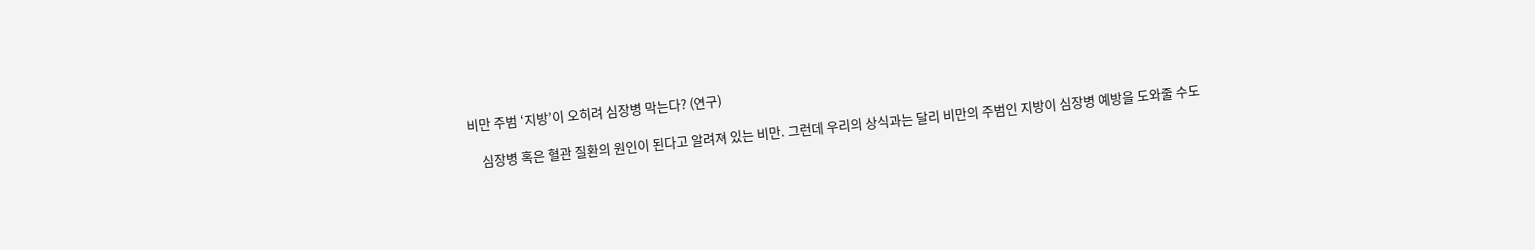비만 주범 ‘지방’이 오히려 심장병 막는다? (연구)

    심장병 혹은 혈관 질환의 원인이 된다고 알려져 있는 비만. 그런데 우리의 상식과는 달리 비만의 주범인 지방이 심장병 예방을 도와줄 수도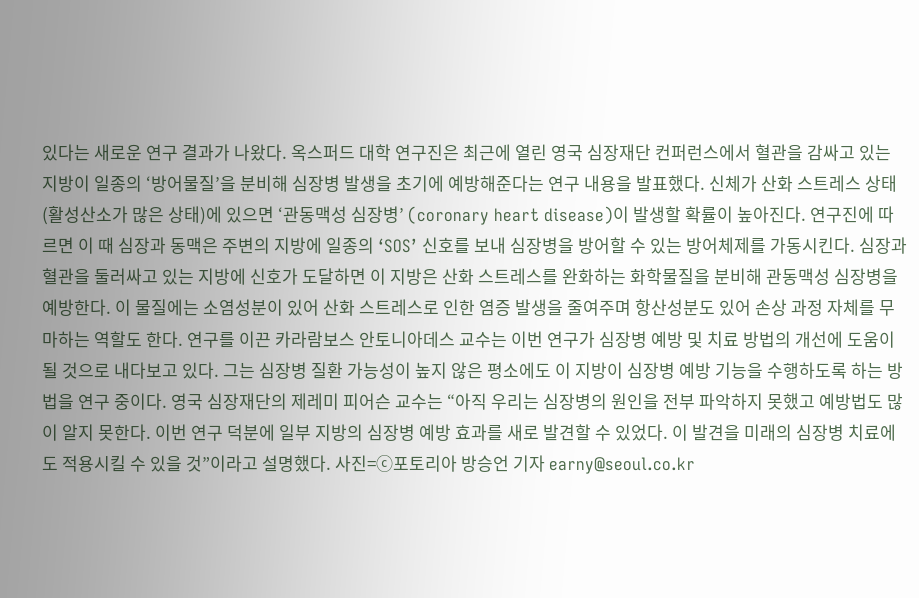있다는 새로운 연구 결과가 나왔다. 옥스퍼드 대학 연구진은 최근에 열린 영국 심장재단 컨퍼런스에서 혈관을 감싸고 있는 지방이 일종의 ‘방어물질’을 분비해 심장병 발생을 초기에 예방해준다는 연구 내용을 발표했다. 신체가 산화 스트레스 상태(활성산소가 많은 상태)에 있으면 ‘관동맥성 심장병’ (coronary heart disease)이 발생할 확률이 높아진다. 연구진에 따르면 이 때 심장과 동맥은 주변의 지방에 일종의 ‘SOS’ 신호를 보내 심장병을 방어할 수 있는 방어체제를 가동시킨다. 심장과 혈관을 둘러싸고 있는 지방에 신호가 도달하면 이 지방은 산화 스트레스를 완화하는 화학물질을 분비해 관동맥성 심장병을 예방한다. 이 물질에는 소염성분이 있어 산화 스트레스로 인한 염증 발생을 줄여주며 항산성분도 있어 손상 과정 자체를 무마하는 역할도 한다. 연구를 이끈 카라람보스 안토니아데스 교수는 이번 연구가 심장병 예방 및 치료 방법의 개선에 도움이 될 것으로 내다보고 있다. 그는 심장병 질환 가능성이 높지 않은 평소에도 이 지방이 심장병 예방 기능을 수행하도록 하는 방법을 연구 중이다. 영국 심장재단의 제레미 피어슨 교수는 “아직 우리는 심장병의 원인을 전부 파악하지 못했고 예방법도 많이 알지 못한다. 이번 연구 덕분에 일부 지방의 심장병 예방 효과를 새로 발견할 수 있었다. 이 발견을 미래의 심장병 치료에도 적용시킬 수 있을 것”이라고 설명했다. 사진=ⓒ포토리아 방승언 기자 earny@seoul.co.kr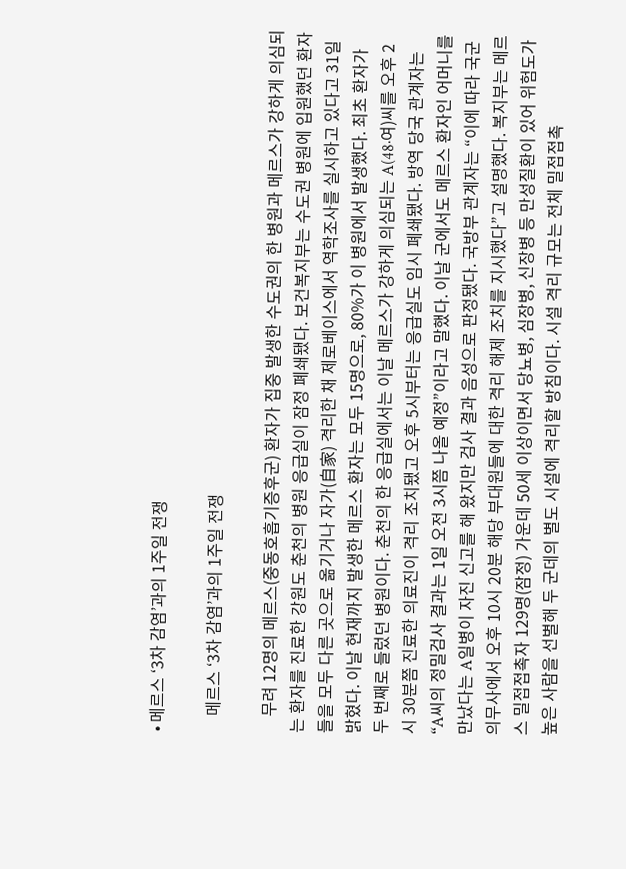• 메르스 ‘3차 감염’과의 1주일 전쟁

    메르스 ‘3차 감염’과의 1주일 전쟁

    무려 12명의 메르스(중동호흡기증후군) 환자가 집중 발생한 수도권의 한 병원과 메르스가 강하게 의심되는 환자를 진료한 강원도 춘천의 병원 응급실이 잠정 폐쇄됐다. 보건복지부는 수도권 병원에 입원했던 환자들을 모두 다른 곳으로 옮기거나 자가(自家) 격리한 채 제로베이스에서 역학조사를 실시하고 있다고 31일 밝혔다. 이날 현재까지 발생한 메르스 환자는 모두 15명으로, 80%가 이 병원에서 발생했다. 최초 환자가 두 번째로 들렀던 병원이다. 춘천의 한 응급실에서는 이날 메르스가 강하게 의심되는 A(48·여)씨를 오후 2시 30분쯤 진료한 의료진이 격리 조치됐고 오후 5시부터는 응급실도 임시 폐쇄됐다. 방역 당국 관계자는 “A씨의 정밀검사 결과는 1일 오전 3시쯤 나올 예정”이라고 말했다. 이날 군에서도 메르스 환자인 어머니를 만났다는 A일병이 자진 신고를 해 왔지만 검사 결과 음성으로 판정됐다. 국방부 관계자는 “이에 따라 국군의무사에서 오후 10시 20분 해당 부대원들에 대한 격리 해제 조치를 지시했다”고 설명했다. 복지부는 메르스 밀접접촉자 129명(잠정) 가운데 50세 이상이면서 당뇨병, 심장병, 신장병 등 만성질환이 있어 위험도가 높은 사람을 선별해 두 군데의 별도 시설에 격리할 방침이다. 시설 격리 규모는 전체 밀접접촉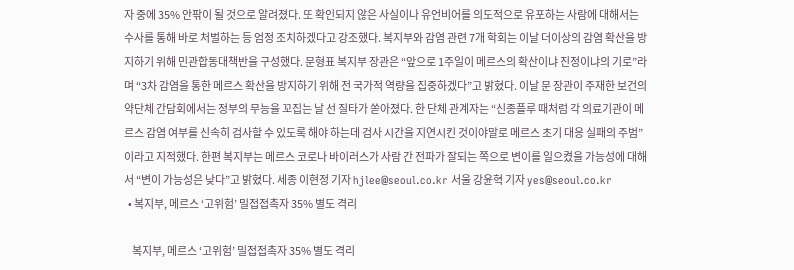자 중에 35% 안팎이 될 것으로 알려졌다. 또 확인되지 않은 사실이나 유언비어를 의도적으로 유포하는 사람에 대해서는 수사를 통해 바로 처벌하는 등 엄정 조치하겠다고 강조했다. 복지부와 감염 관련 7개 학회는 이날 더이상의 감염 확산을 방지하기 위해 민관합동대책반을 구성했다. 문형표 복지부 장관은 “앞으로 1주일이 메르스의 확산이냐 진정이냐의 기로”라며 “3차 감염을 통한 메르스 확산을 방지하기 위해 전 국가적 역량을 집중하겠다”고 밝혔다. 이날 문 장관이 주재한 보건의약단체 간담회에서는 정부의 무능을 꼬집는 날 선 질타가 쏟아졌다. 한 단체 관계자는 “신종플루 때처럼 각 의료기관이 메르스 감염 여부를 신속히 검사할 수 있도록 해야 하는데 검사 시간을 지연시킨 것이야말로 메르스 초기 대응 실패의 주범”이라고 지적했다. 한편 복지부는 메르스 코로나 바이러스가 사람 간 전파가 잘되는 쪽으로 변이를 일으켰을 가능성에 대해서 “변이 가능성은 낮다”고 밝혔다. 세종 이현정 기자 hjlee@seoul.co.kr 서울 강윤혁 기자 yes@seoul.co.kr
  • 복지부, 메르스 ‘고위험’ 밀접접촉자 35% 별도 격리

    복지부, 메르스 ‘고위험’ 밀접접촉자 35% 별도 격리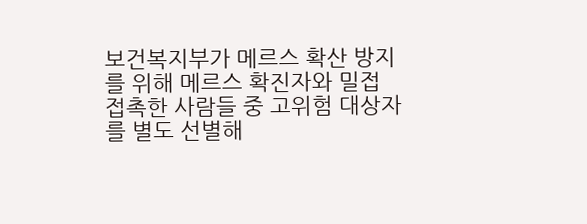보건복지부가 메르스 확산 방지를 위해 메르스 확진자와 밀접 접촉한 사람들 중 고위험 대상자를 별도 선별해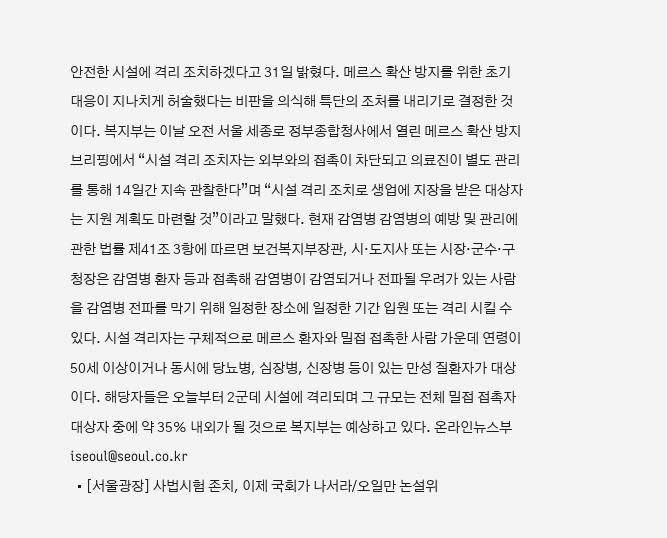안전한 시설에 격리 조치하겠다고 31일 밝혔다. 메르스 확산 방지를 위한 초기 대응이 지나치게 허술했다는 비판을 의식해 특단의 조처를 내리기로 결정한 것이다. 복지부는 이날 오전 서울 세종로 정부종합청사에서 열린 메르스 확산 방지 브리핑에서 “시설 격리 조치자는 외부와의 접촉이 차단되고 의료진이 별도 관리를 통해 14일간 지속 관찰한다”며 “시설 격리 조치로 생업에 지장을 받은 대상자는 지원 계획도 마련할 것”이라고 말했다. 현재 감염병 감염병의 예방 및 관리에 관한 법률 제41조 3항에 따르면 보건복지부장관, 시·도지사 또는 시장·군수·구청장은 감염병 환자 등과 접촉해 감염병이 감염되거나 전파될 우려가 있는 사람을 감염병 전파를 막기 위해 일정한 장소에 일정한 기간 입원 또는 격리 시킬 수 있다. 시설 격리자는 구체적으로 메르스 환자와 밀접 접촉한 사람 가운데 연령이 50세 이상이거나 동시에 당뇨병, 심장병, 신장병 등이 있는 만성 질환자가 대상이다. 해당자들은 오늘부터 2군데 시설에 격리되며 그 규모는 전체 밀접 접촉자 대상자 중에 약 35% 내외가 될 것으로 복지부는 예상하고 있다. 온라인뉴스부 iseoul@seoul.co.kr
  • [서울광장] 사법시험 존치, 이제 국회가 나서라/오일만 논설위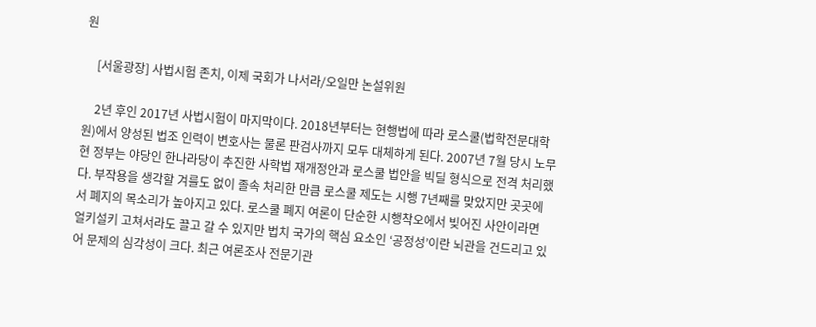원

    [서울광장] 사법시험 존치, 이제 국회가 나서라/오일만 논설위원

    2년 후인 2017년 사법시험이 마지막이다. 2018년부터는 현행법에 따라 로스쿨(법학전문대학원)에서 양성된 법조 인력이 변호사는 물론 판검사까지 모두 대체하게 된다. 2007년 7월 당시 노무현 정부는 야당인 한나라당이 추진한 사학법 재개정안과 로스쿨 법안을 빅딜 형식으로 전격 처리했다. 부작용을 생각할 겨를도 없이 졸속 처리한 만큼 로스쿨 제도는 시행 7년째를 맞았지만 곳곳에서 폐지의 목소리가 높아지고 있다. 로스쿨 폐지 여론이 단순한 시행착오에서 빚어진 사안이라면 얼키설키 고쳐서라도 끌고 갈 수 있지만 법치 국가의 핵심 요소인 ‘공정성’이란 뇌관을 건드리고 있어 문제의 심각성이 크다. 최근 여론조사 전문기관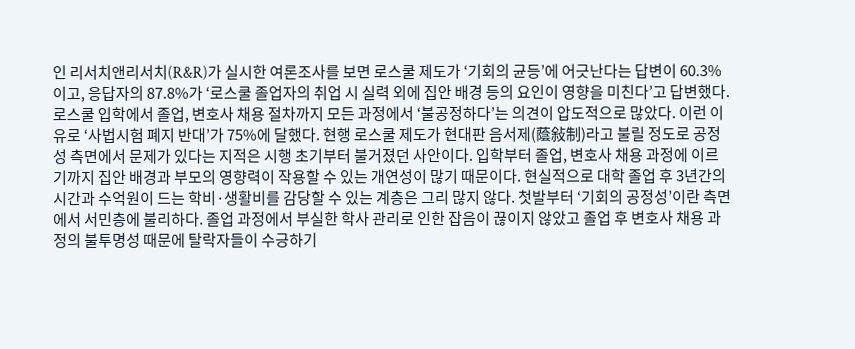인 리서치앤리서치(R&R)가 실시한 여론조사를 보면 로스쿨 제도가 ‘기회의 균등’에 어긋난다는 답변이 60.3%이고, 응답자의 87.8%가 ‘로스쿨 졸업자의 취업 시 실력 외에 집안 배경 등의 요인이 영향을 미친다’고 답변했다. 로스쿨 입학에서 졸업, 변호사 채용 절차까지 모든 과정에서 ‘불공정하다’는 의견이 압도적으로 많았다. 이런 이유로 ‘사법시험 폐지 반대’가 75%에 달했다. 현행 로스쿨 제도가 현대판 음서제(蔭敍制)라고 불릴 정도로 공정성 측면에서 문제가 있다는 지적은 시행 초기부터 불거졌던 사안이다. 입학부터 졸업, 변호사 채용 과정에 이르기까지 집안 배경과 부모의 영향력이 작용할 수 있는 개연성이 많기 때문이다. 현실적으로 대학 졸업 후 3년간의 시간과 수억원이 드는 학비·생활비를 감당할 수 있는 계층은 그리 많지 않다. 첫발부터 ‘기회의 공정성’이란 측면에서 서민층에 불리하다. 졸업 과정에서 부실한 학사 관리로 인한 잡음이 끊이지 않았고 졸업 후 변호사 채용 과정의 불투명성 때문에 탈락자들이 수긍하기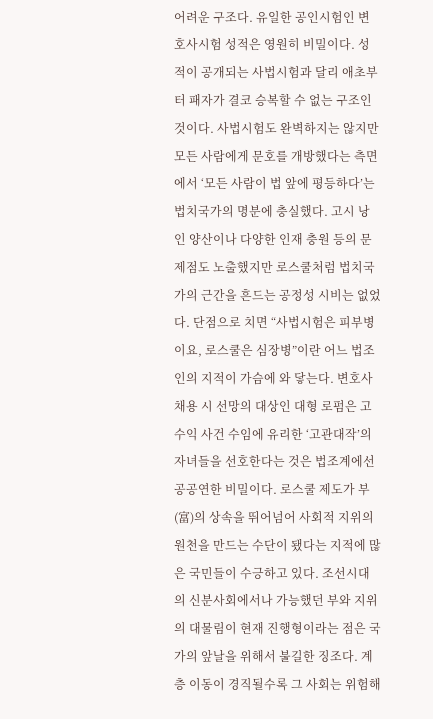어려운 구조다. 유일한 공인시험인 변호사시험 성적은 영원히 비밀이다. 성적이 공개되는 사법시험과 달리 애초부터 패자가 결코 승복할 수 없는 구조인 것이다. 사법시험도 완벽하지는 않지만 모든 사람에게 문호를 개방했다는 측면에서 ‘모든 사람이 법 앞에 평등하다’는 법치국가의 명분에 충실했다. 고시 낭인 양산이나 다양한 인재 충원 등의 문제점도 노출했지만 로스쿨처럼 법치국가의 근간을 흔드는 공정성 시비는 없었다. 단점으로 치면 “사법시험은 피부병이요, 로스쿨은 심장병”이란 어느 법조인의 지적이 가슴에 와 닿는다. 변호사 채용 시 선망의 대상인 대형 로펌은 고수익 사건 수임에 유리한 ‘고관대작’의 자녀들을 선호한다는 것은 법조계에선 공공연한 비밀이다. 로스쿨 제도가 부(富)의 상속을 뛰어넘어 사회적 지위의 원천을 만드는 수단이 됐다는 지적에 많은 국민들이 수긍하고 있다. 조선시대의 신분사회에서나 가능했던 부와 지위의 대물림이 현재 진행형이라는 점은 국가의 앞날을 위해서 불길한 징조다. 계층 이동이 경직될수록 그 사회는 위험해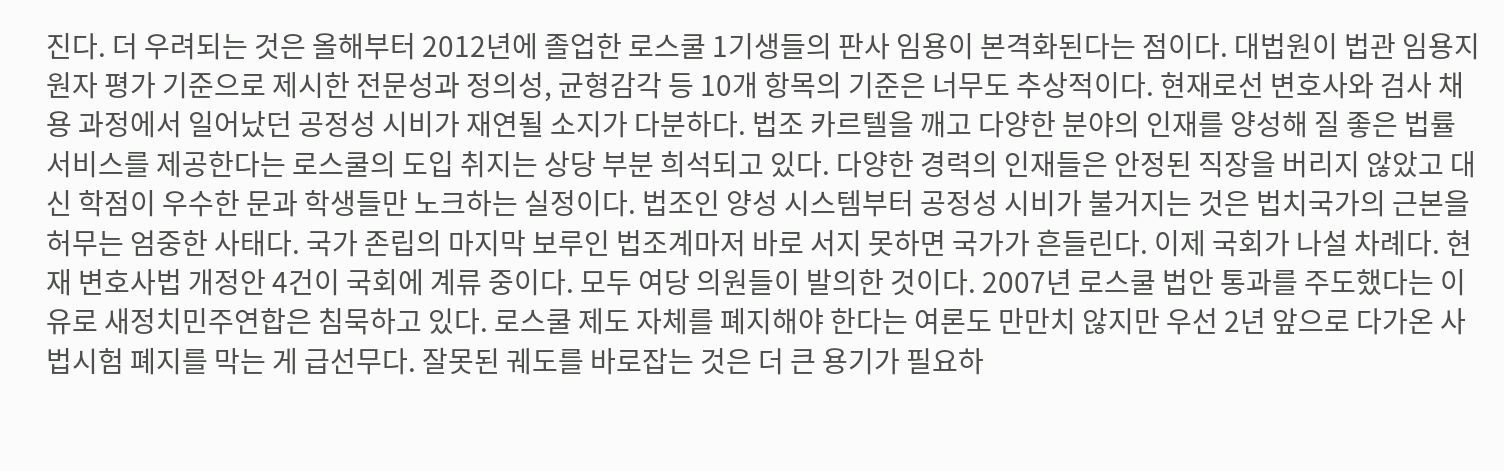진다. 더 우려되는 것은 올해부터 2012년에 졸업한 로스쿨 1기생들의 판사 임용이 본격화된다는 점이다. 대법원이 법관 임용지원자 평가 기준으로 제시한 전문성과 정의성, 균형감각 등 10개 항목의 기준은 너무도 추상적이다. 현재로선 변호사와 검사 채용 과정에서 일어났던 공정성 시비가 재연될 소지가 다분하다. 법조 카르텔을 깨고 다양한 분야의 인재를 양성해 질 좋은 법률 서비스를 제공한다는 로스쿨의 도입 취지는 상당 부분 희석되고 있다. 다양한 경력의 인재들은 안정된 직장을 버리지 않았고 대신 학점이 우수한 문과 학생들만 노크하는 실정이다. 법조인 양성 시스템부터 공정성 시비가 불거지는 것은 법치국가의 근본을 허무는 엄중한 사태다. 국가 존립의 마지막 보루인 법조계마저 바로 서지 못하면 국가가 흔들린다. 이제 국회가 나설 차례다. 현재 변호사법 개정안 4건이 국회에 계류 중이다. 모두 여당 의원들이 발의한 것이다. 2007년 로스쿨 법안 통과를 주도했다는 이유로 새정치민주연합은 침묵하고 있다. 로스쿨 제도 자체를 폐지해야 한다는 여론도 만만치 않지만 우선 2년 앞으로 다가온 사법시험 폐지를 막는 게 급선무다. 잘못된 궤도를 바로잡는 것은 더 큰 용기가 필요하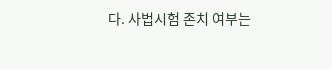다. 사법시험 존치 여부는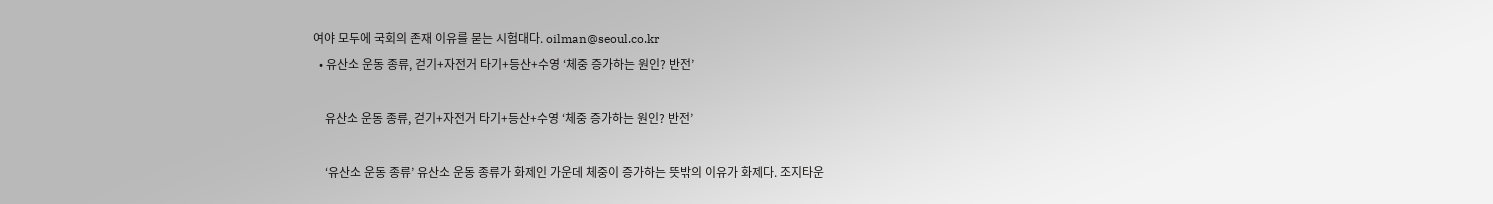여야 모두에 국회의 존재 이유를 묻는 시험대다. oilman@seoul.co.kr
  • 유산소 운동 종류, 걷기+자전거 타기+등산+수영 ‘체중 증가하는 원인? 반전’

    유산소 운동 종류, 걷기+자전거 타기+등산+수영 ‘체중 증가하는 원인? 반전’

    ‘유산소 운동 종류’ 유산소 운동 종류가 화제인 가운데 체중이 증가하는 뜻밖의 이유가 화제다. 조지타운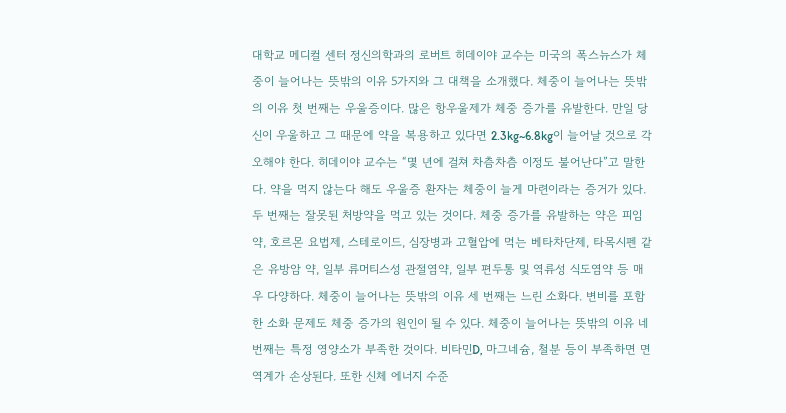대학교 메디컬 센터 정신의학과의 로버트 히데이야 교수는 미국의 폭스뉴스가 체중이 늘어나는 뜻밖의 이유 5가지와 그 대책을 소개했다. 체중이 늘어나는 뜻밖의 이유 첫 번째는 우울증이다. 많은 항우울제가 체중 증가를 유발한다. 만일 당신이 우울하고 그 때문에 약을 복용하고 있다면 2.3kg~6.8kg이 늘어날 것으로 각오해야 한다. 히데이야 교수는 “몇 년에 걸쳐 차츰차츰 이정도 불어난다”고 말한다. 약을 먹지 않는다 해도 우울증 환자는 체중이 늘게 마련이라는 증거가 있다. 두 번째는 잘못된 처방약을 먹고 있는 것이다. 체중 증가를 유발하는 약은 피임약, 호르몬 요법제, 스테로이드, 심장병과 고혈압에 먹는 베타차단제, 타목시펜 같은 유방암 약, 일부 류머티스성 관절염약, 일부 편두통 및 역류성 식도염약 등 매우 다양하다. 체중이 늘어나는 뜻밖의 이유 세 번째는 느린 소화다. 변비를 포함한 소화 문제도 체중 증가의 원인이 될 수 있다. 체중이 늘어나는 뜻밖의 이유 네 번째는 특정 영양소가 부족한 것이다. 비타민D, 마그네슘, 철분 등이 부족하면 면역계가 손상된다. 또한 신체 에너지 수준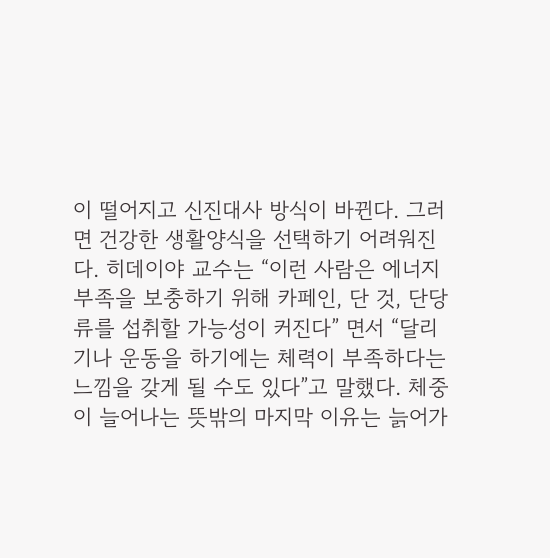이 떨어지고 신진대사 방식이 바뀐다. 그러면 건강한 생활양식을 선택하기 어려워진다. 히데이야 교수는 “이런 사람은 에너지 부족을 보충하기 위해 카페인, 단 것, 단당류를 섭취할 가능성이 커진다” 면서 “달리기나 운동을 하기에는 체력이 부족하다는 느낌을 갖게 될 수도 있다”고 말했다. 체중이 늘어나는 뜻밖의 마지막 이유는 늙어가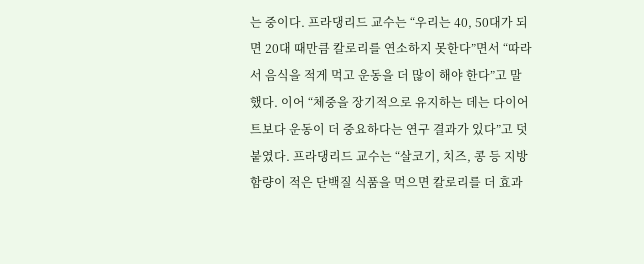는 중이다. 프라댕리드 교수는 “우리는 40, 50대가 되면 20대 때만큼 칼로리를 연소하지 못한다”면서 “따라서 음식을 적게 먹고 운동을 더 많이 해야 한다”고 말했다. 이어 “체중을 장기적으로 유지하는 데는 다이어트보다 운동이 더 중요하다는 연구 결과가 있다”고 덧붙였다. 프라댕리드 교수는 “살코기, 치즈, 콩 등 지방함량이 적은 단백질 식품을 먹으면 칼로리를 더 효과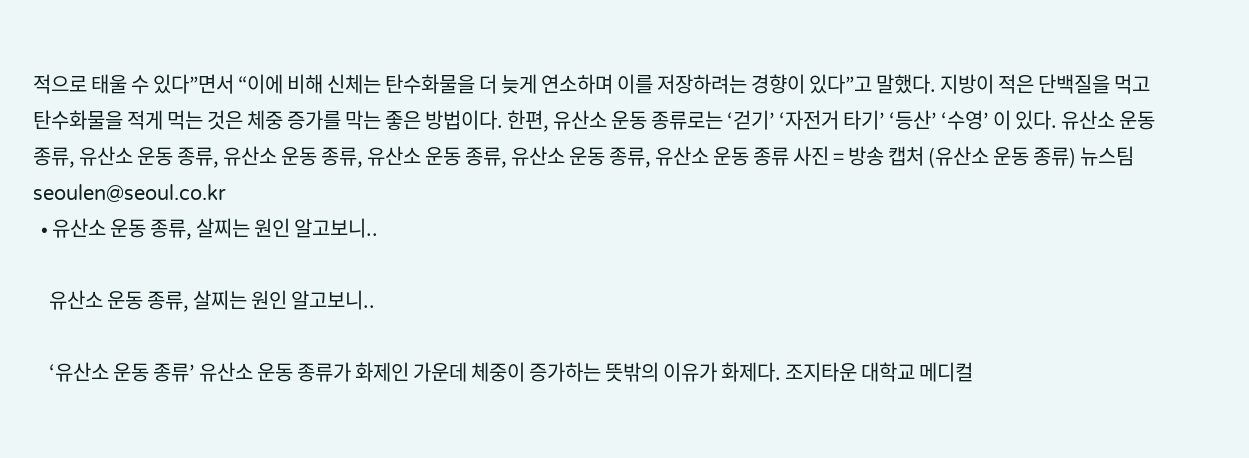적으로 태울 수 있다”면서 “이에 비해 신체는 탄수화물을 더 늦게 연소하며 이를 저장하려는 경향이 있다”고 말했다. 지방이 적은 단백질을 먹고 탄수화물을 적게 먹는 것은 체중 증가를 막는 좋은 방법이다. 한편, 유산소 운동 종류로는 ‘걷기’ ‘자전거 타기’ ‘등산’ ‘수영’ 이 있다. 유산소 운동 종류, 유산소 운동 종류, 유산소 운동 종류, 유산소 운동 종류, 유산소 운동 종류, 유산소 운동 종류 사진 = 방송 캡처 (유산소 운동 종류) 뉴스팀 seoulen@seoul.co.kr
  • 유산소 운동 종류, 살찌는 원인 알고보니..

    유산소 운동 종류, 살찌는 원인 알고보니..

    ‘유산소 운동 종류’ 유산소 운동 종류가 화제인 가운데 체중이 증가하는 뜻밖의 이유가 화제다. 조지타운 대학교 메디컬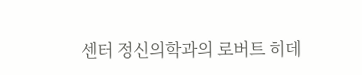센터 정신의학과의 로버트 히데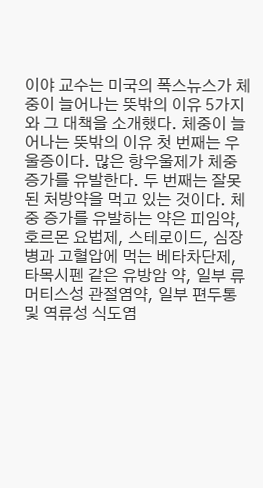이야 교수는 미국의 폭스뉴스가 체중이 늘어나는 뜻밖의 이유 5가지와 그 대책을 소개했다. 체중이 늘어나는 뜻밖의 이유 첫 번째는 우울증이다. 많은 항우울제가 체중 증가를 유발한다. 두 번째는 잘못된 처방약을 먹고 있는 것이다. 체중 증가를 유발하는 약은 피임약, 호르몬 요법제, 스테로이드, 심장병과 고혈압에 먹는 베타차단제, 타목시펜 같은 유방암 약, 일부 류머티스성 관절염약, 일부 편두통 및 역류성 식도염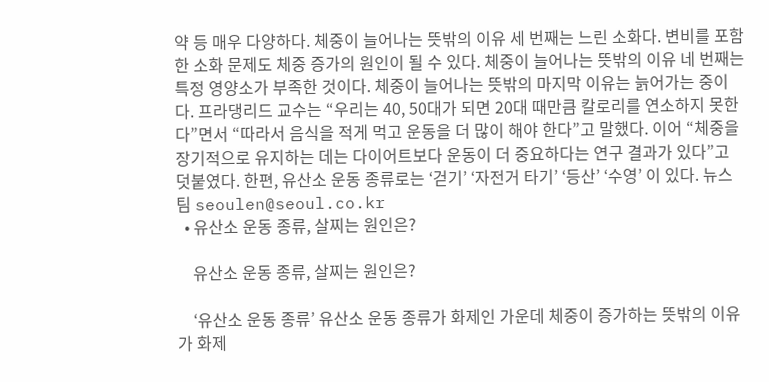약 등 매우 다양하다. 체중이 늘어나는 뜻밖의 이유 세 번째는 느린 소화다. 변비를 포함한 소화 문제도 체중 증가의 원인이 될 수 있다. 체중이 늘어나는 뜻밖의 이유 네 번째는 특정 영양소가 부족한 것이다. 체중이 늘어나는 뜻밖의 마지막 이유는 늙어가는 중이다. 프라댕리드 교수는 “우리는 40, 50대가 되면 20대 때만큼 칼로리를 연소하지 못한다”면서 “따라서 음식을 적게 먹고 운동을 더 많이 해야 한다”고 말했다. 이어 “체중을 장기적으로 유지하는 데는 다이어트보다 운동이 더 중요하다는 연구 결과가 있다”고 덧붙였다. 한편, 유산소 운동 종류로는 ‘걷기’ ‘자전거 타기’ ‘등산’ ‘수영’ 이 있다. 뉴스팀 seoulen@seoul.co.kr
  • 유산소 운동 종류, 살찌는 원인은?

    유산소 운동 종류, 살찌는 원인은?

    ‘유산소 운동 종류’ 유산소 운동 종류가 화제인 가운데 체중이 증가하는 뜻밖의 이유가 화제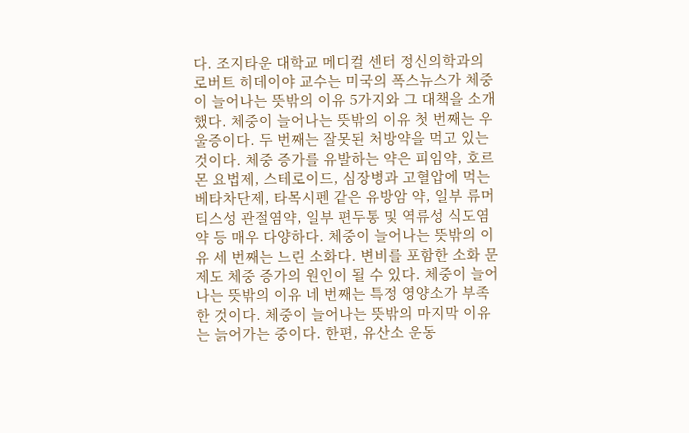다. 조지타운 대학교 메디컬 센터 정신의학과의 로버트 히데이야 교수는 미국의 폭스뉴스가 체중이 늘어나는 뜻밖의 이유 5가지와 그 대책을 소개했다. 체중이 늘어나는 뜻밖의 이유 첫 번째는 우울증이다. 두 번째는 잘못된 처방약을 먹고 있는 것이다. 체중 증가를 유발하는 약은 피임약, 호르몬 요법제, 스테로이드, 심장병과 고혈압에 먹는 베타차단제, 타목시펜 같은 유방암 약, 일부 류머티스성 관절염약, 일부 편두통 및 역류성 식도염약 등 매우 다양하다. 체중이 늘어나는 뜻밖의 이유 세 번째는 느린 소화다. 변비를 포함한 소화 문제도 체중 증가의 원인이 될 수 있다. 체중이 늘어나는 뜻밖의 이유 네 번째는 특정 영양소가 부족한 것이다. 체중이 늘어나는 뜻밖의 마지막 이유는 늙어가는 중이다. 한편, 유산소 운동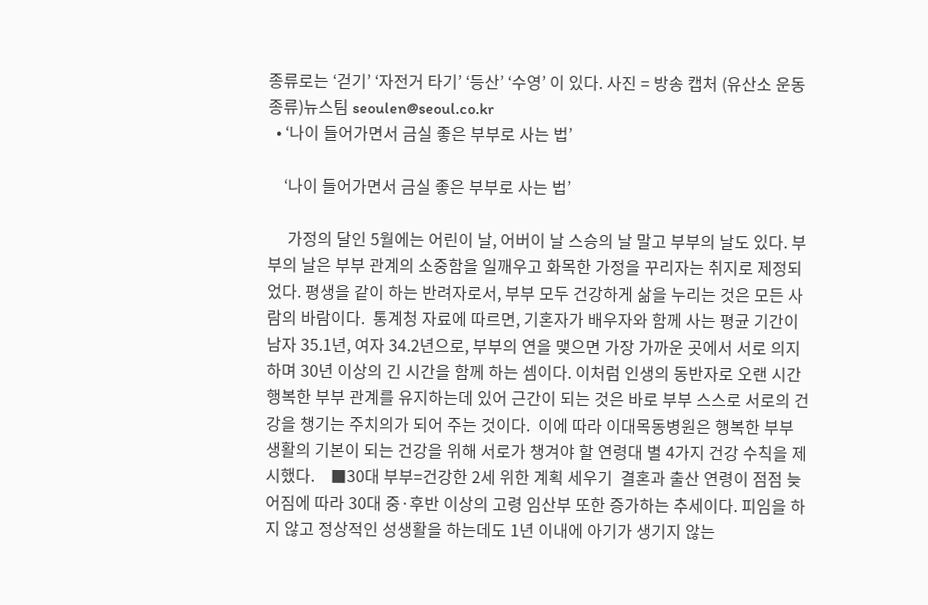종류로는 ‘걷기’ ‘자전거 타기’ ‘등산’ ‘수영’ 이 있다. 사진 = 방송 캡처 (유산소 운동 종류)뉴스팀 seoulen@seoul.co.kr
  • ‘나이 들어가면서 금실 좋은 부부로 사는 법’

    ‘나이 들어가면서 금실 좋은 부부로 사는 법’

     가정의 달인 5월에는 어린이 날, 어버이 날 스승의 날 말고 부부의 날도 있다. 부부의 날은 부부 관계의 소중함을 일깨우고 화목한 가정을 꾸리자는 취지로 제정되었다. 평생을 같이 하는 반려자로서, 부부 모두 건강하게 삶을 누리는 것은 모든 사람의 바람이다.  통계청 자료에 따르면, 기혼자가 배우자와 함께 사는 평균 기간이 남자 35.1년, 여자 34.2년으로, 부부의 연을 맺으면 가장 가까운 곳에서 서로 의지하며 30년 이상의 긴 시간을 함께 하는 셈이다. 이처럼 인생의 동반자로 오랜 시간 행복한 부부 관계를 유지하는데 있어 근간이 되는 것은 바로 부부 스스로 서로의 건강을 챙기는 주치의가 되어 주는 것이다.  이에 따라 이대목동병원은 행복한 부부 생활의 기본이 되는 건강을 위해 서로가 챙겨야 할 연령대 별 4가지 건강 수칙을 제시했다.    ■30대 부부=건강한 2세 위한 계획 세우기  결혼과 출산 연령이 점점 늦어짐에 따라 30대 중·후반 이상의 고령 임산부 또한 증가하는 추세이다. 피임을 하지 않고 정상적인 성생활을 하는데도 1년 이내에 아기가 생기지 않는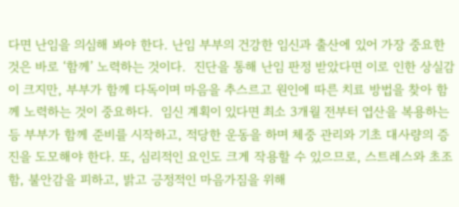다면 난임을 의심해 봐야 한다. 난임 부부의 건강한 임신과 출산에 있어 가장 중요한 것은 바로 ‘함께’ 노력하는 것이다.  진단을 통해 난임 판정 받았다면 이로 인한 상실감이 크지만, 부부가 함께 다독이며 마음을 추스르고 원인에 따른 치료 방법을 찾아 함께 노력하는 것이 중요하다.  임신 계획이 있다면 최소 3개월 전부터 엽산을 복용하는 등 부부가 함께 준비를 시작하고, 적당한 운동을 하며 체중 관리와 기초 대사량의 증진을 도모해야 한다. 또, 심리적인 요인도 크게 작용할 수 있으므로, 스트레스와 초조함, 불안감을 피하고, 밝고 긍정적인 마음가짐을 위해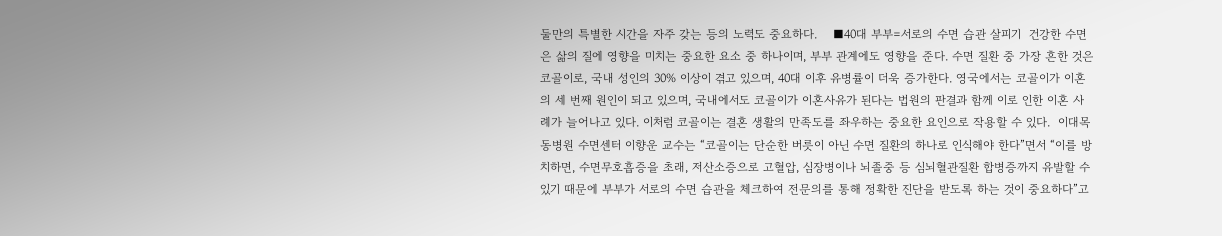둘만의 특별한 시간을 자주 갖는 등의 노력도 중요하다.    ■40대 부부=서로의 수면 습관 살피기  건강한 수면은 삶의 질에 영향을 미치는 중요한 요소 중 하나이며, 부부 관계에도 영향을 준다. 수면 질환 중 가장 흔한 것은 코골이로, 국내 성인의 30% 이상이 겪고 있으며, 40대 이후 유병률이 더욱 증가한다. 영국에서는 코골이가 이혼의 세 번째 원인이 되고 있으며, 국내에서도 코골이가 이혼사유가 된다는 법원의 판결과 함께 이로 인한 이혼 사례가 늘어나고 있다. 이처럼 코골이는 결혼 생활의 만족도를 좌우하는 중요한 요인으로 작용할 수 있다.  이대목동병원 수면센터 이향운 교수는 “코골이는 단순한 버릇이 아닌 수면 질환의 하나로 인식해야 한다”면서 “이를 방치하면, 수면무호흡증을 초래, 저산소증으로 고혈압, 심장병이나 뇌졸중 등 심뇌혈관질환 합병증까지 유발할 수 있기 때문에 부부가 서로의 수면 습관을 체크하여 전문의를 통해 정확한 진단을 받도록 하는 것이 중요하다”고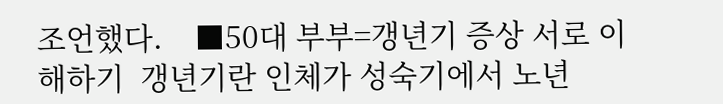조언했다.    ■50대 부부=갱년기 증상 서로 이해하기  갱년기란 인체가 성숙기에서 노년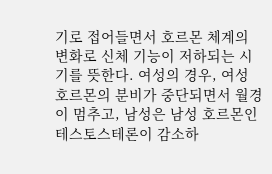기로 접어들면서 호르몬 체계의 변화로 신체 기능이 저하되는 시기를 뜻한다. 여성의 경우, 여성 호르몬의 분비가 중단되면서 월경이 멈추고, 남성은 남성 호르몬인 테스토스테론이 감소하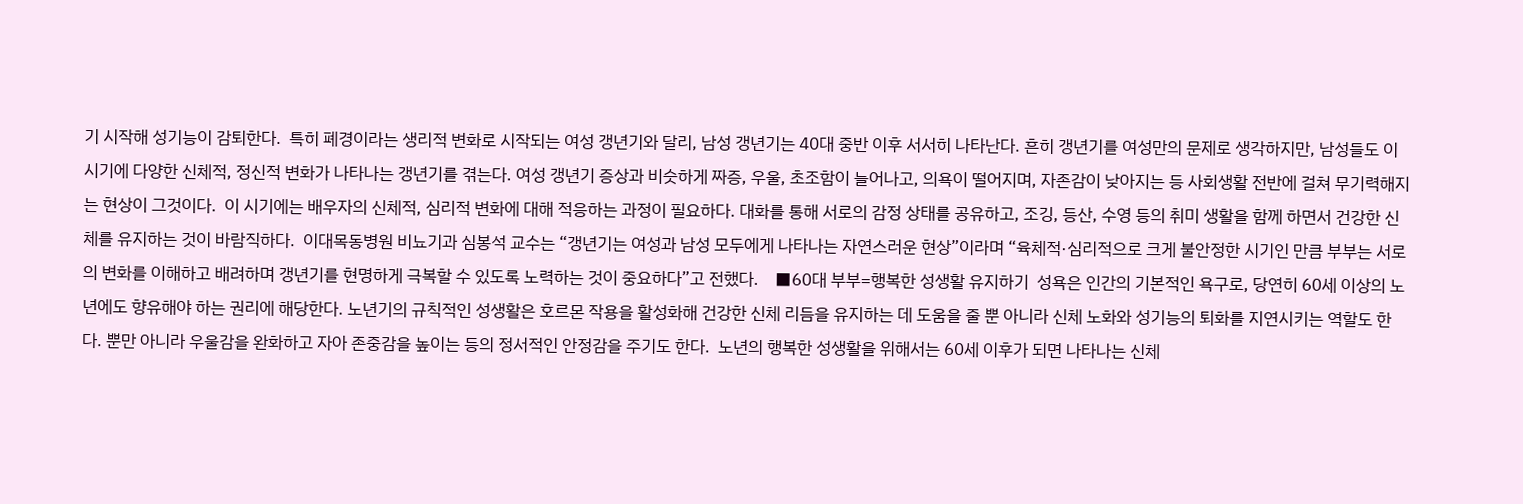기 시작해 성기능이 감퇴한다.  특히 폐경이라는 생리적 변화로 시작되는 여성 갱년기와 달리, 남성 갱년기는 40대 중반 이후 서서히 나타난다. 흔히 갱년기를 여성만의 문제로 생각하지만, 남성들도 이 시기에 다양한 신체적, 정신적 변화가 나타나는 갱년기를 겪는다. 여성 갱년기 증상과 비슷하게 짜증, 우울, 초조함이 늘어나고, 의욕이 떨어지며, 자존감이 낮아지는 등 사회생활 전반에 걸쳐 무기력해지는 현상이 그것이다.  이 시기에는 배우자의 신체적, 심리적 변화에 대해 적응하는 과정이 필요하다. 대화를 통해 서로의 감정 상태를 공유하고, 조깅, 등산, 수영 등의 취미 생활을 함께 하면서 건강한 신체를 유지하는 것이 바람직하다.  이대목동병원 비뇨기과 심봉석 교수는 “갱년기는 여성과 남성 모두에게 나타나는 자연스러운 현상”이라며 “육체적·심리적으로 크게 불안정한 시기인 만큼 부부는 서로의 변화를 이해하고 배려하며 갱년기를 현명하게 극복할 수 있도록 노력하는 것이 중요하다”고 전했다.    ■60대 부부=행복한 성생활 유지하기  성욕은 인간의 기본적인 욕구로, 당연히 60세 이상의 노년에도 향유해야 하는 권리에 해당한다. 노년기의 규칙적인 성생활은 호르몬 작용을 활성화해 건강한 신체 리듬을 유지하는 데 도움을 줄 뿐 아니라 신체 노화와 성기능의 퇴화를 지연시키는 역할도 한다. 뿐만 아니라 우울감을 완화하고 자아 존중감을 높이는 등의 정서적인 안정감을 주기도 한다.  노년의 행복한 성생활을 위해서는 60세 이후가 되면 나타나는 신체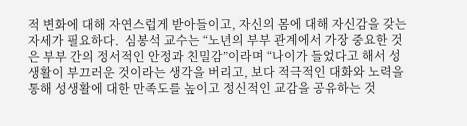적 변화에 대해 자연스럽게 받아들이고, 자신의 몸에 대해 자신감을 갖는 자세가 필요하다.  심봉석 교수는 “노년의 부부 관계에서 가장 중요한 것은 부부 간의 정서적인 안정과 친밀감”이라며 “나이가 들었다고 해서 성생활이 부끄러운 것이라는 생각을 버리고, 보다 적극적인 대화와 노력을 통해 성생활에 대한 만족도를 높이고 정신적인 교감을 공유하는 것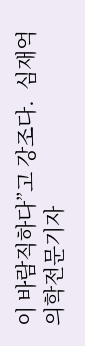이 바람직하다”고 강조다.  심재억 의학전문기자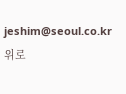jeshim@seoul.co.kr
위로